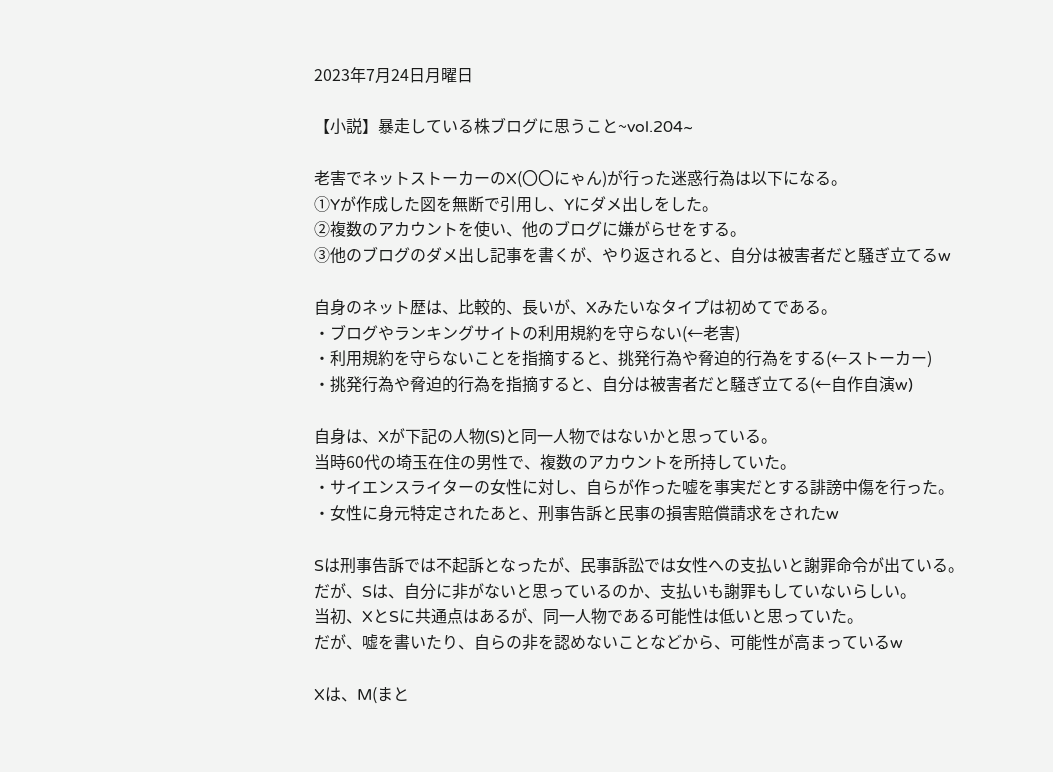2023年7月24日月曜日

【小説】暴走している株ブログに思うこと~vol.204~

老害でネットストーカーのX(〇〇にゃん)が行った迷惑行為は以下になる。
①Yが作成した図を無断で引用し、Yにダメ出しをした。
②複数のアカウントを使い、他のブログに嫌がらせをする。
③他のブログのダメ出し記事を書くが、やり返されると、自分は被害者だと騒ぎ立てるw

自身のネット歴は、比較的、長いが、Xみたいなタイプは初めてである。
・ブログやランキングサイトの利用規約を守らない(←老害)
・利用規約を守らないことを指摘すると、挑発行為や脅迫的行為をする(←ストーカー)
・挑発行為や脅迫的行為を指摘すると、自分は被害者だと騒ぎ立てる(←自作自演w)

自身は、Xが下記の人物(S)と同一人物ではないかと思っている。
当時60代の埼玉在住の男性で、複数のアカウントを所持していた。
・サイエンスライターの女性に対し、自らが作った嘘を事実だとする誹謗中傷を行った。
・女性に身元特定されたあと、刑事告訴と民事の損害賠償請求をされたw

Sは刑事告訴では不起訴となったが、民事訴訟では女性への支払いと謝罪命令が出ている。
だが、Sは、自分に非がないと思っているのか、支払いも謝罪もしていないらしい。
当初、XとSに共通点はあるが、同一人物である可能性は低いと思っていた。
だが、嘘を書いたり、自らの非を認めないことなどから、可能性が高まっているw

Xは、M(まと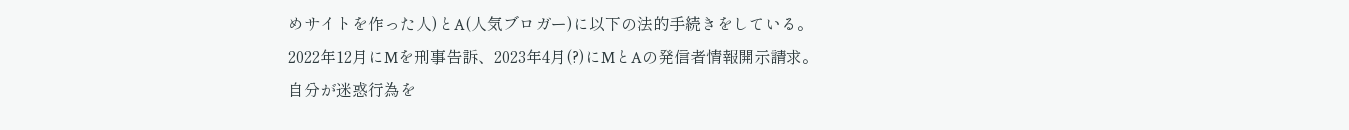めサイトを作った人)とA(人気ブロガー)に以下の法的手続きをしている。
2022年12月にMを刑事告訴、2023年4月(?)にMとAの発信者情報開示請求。
自分が迷惑行為を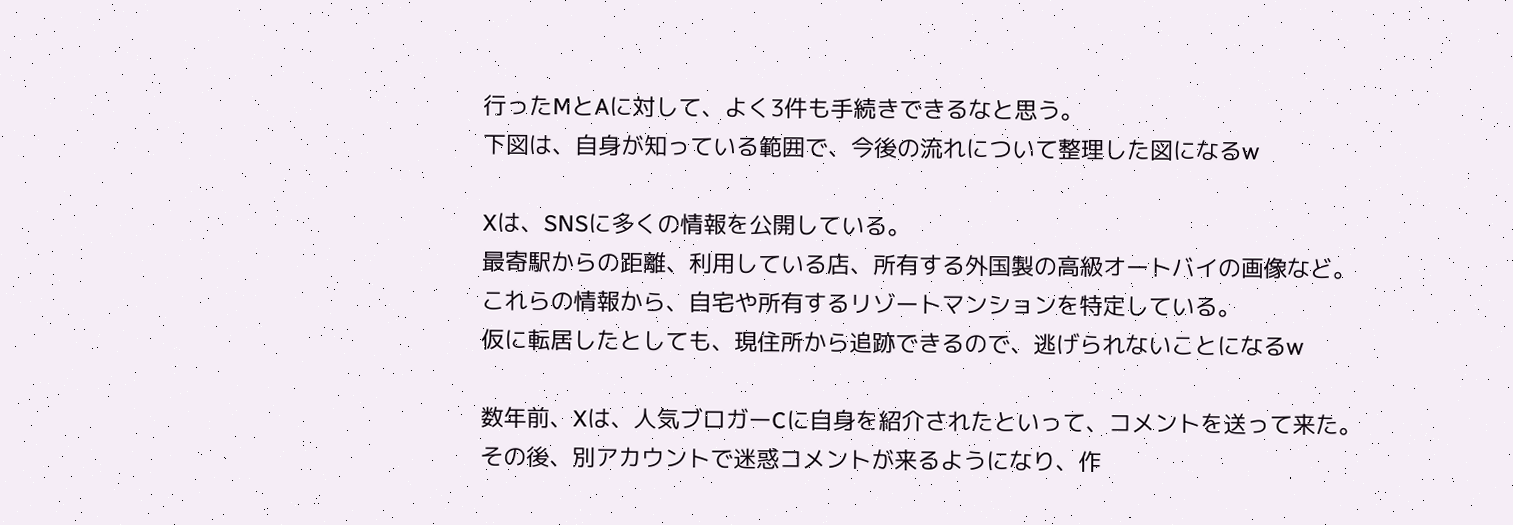行ったMとAに対して、よく3件も手続きできるなと思う。
下図は、自身が知っている範囲で、今後の流れについて整理した図になるw

Xは、SNSに多くの情報を公開している。
最寄駅からの距離、利用している店、所有する外国製の高級オートバイの画像など。
これらの情報から、自宅や所有するリゾートマンションを特定している。
仮に転居したとしても、現住所から追跡できるので、逃げられないことになるw

数年前、Xは、人気ブロガーCに自身を紹介されたといって、コメントを送って来た。
その後、別アカウントで迷惑コメントが来るようになり、作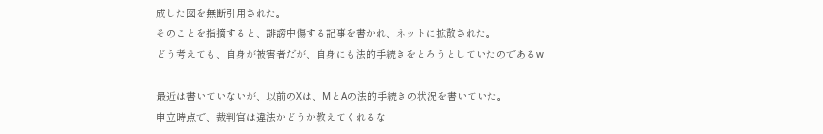成した図を無断引用された。
そのことを指摘すると、誹謗中傷する記事を書かれ、ネットに拡散された。
どう考えても、自身が被害者だが、自身にも法的手続きをとろうとしていたのであるw

最近は書いていないが、以前のXは、MとAの法的手続きの状況を書いていた。
申立時点で、裁判官は違法かどうか教えてくれるな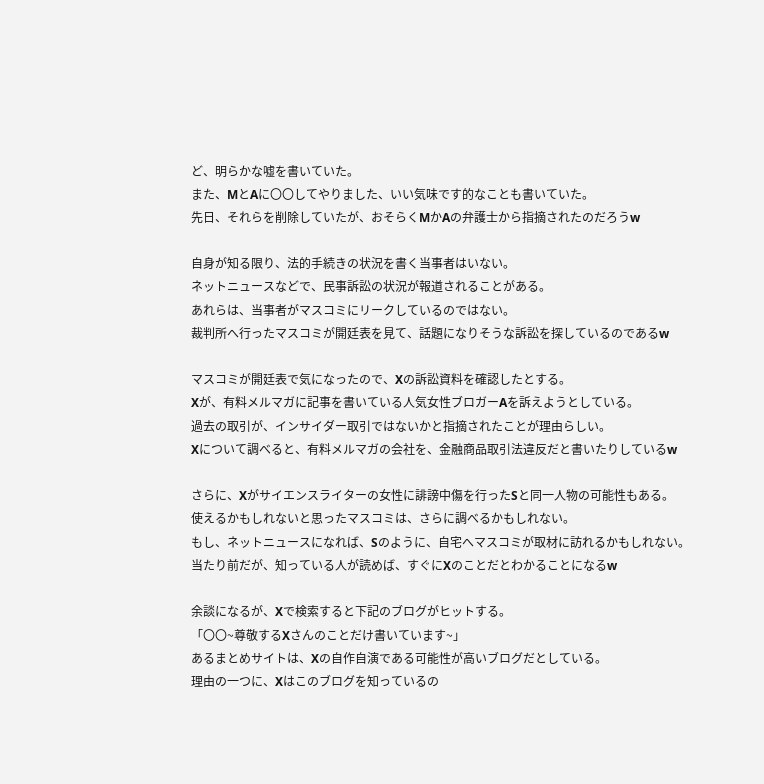ど、明らかな嘘を書いていた。
また、MとAに〇〇してやりました、いい気味です的なことも書いていた。
先日、それらを削除していたが、おそらくMかAの弁護士から指摘されたのだろうw

自身が知る限り、法的手続きの状況を書く当事者はいない。
ネットニュースなどで、民事訴訟の状況が報道されることがある。
あれらは、当事者がマスコミにリークしているのではない。
裁判所へ行ったマスコミが開廷表を見て、話題になりそうな訴訟を探しているのであるw

マスコミが開廷表で気になったので、Xの訴訟資料を確認したとする。
Xが、有料メルマガに記事を書いている人気女性ブロガーAを訴えようとしている。
過去の取引が、インサイダー取引ではないかと指摘されたことが理由らしい。
Xについて調べると、有料メルマガの会社を、金融商品取引法違反だと書いたりしているw

さらに、Xがサイエンスライターの女性に誹謗中傷を行ったSと同一人物の可能性もある。
使えるかもしれないと思ったマスコミは、さらに調べるかもしれない。
もし、ネットニュースになれば、Sのように、自宅へマスコミが取材に訪れるかもしれない。
当たり前だが、知っている人が読めば、すぐにXのことだとわかることになるw

余談になるが、Xで検索すると下記のブログがヒットする。
「〇〇~尊敬するXさんのことだけ書いています~」
あるまとめサイトは、Xの自作自演である可能性が高いブログだとしている。
理由の一つに、Xはこのブログを知っているの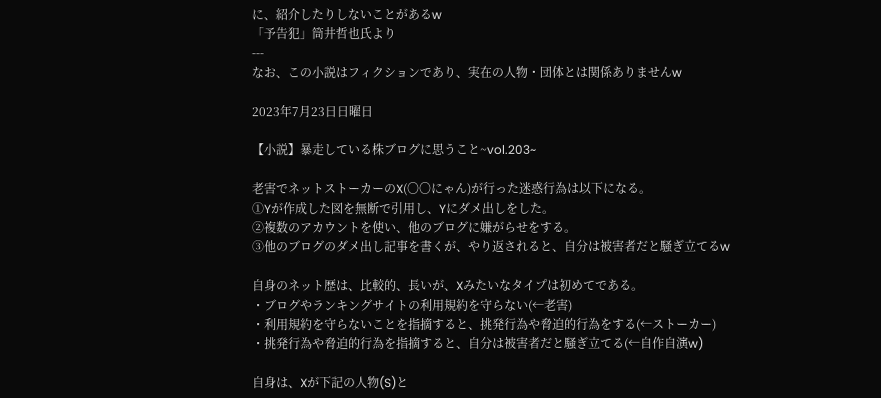に、紹介したりしないことがあるw
「予告犯」筒井哲也氏より
---
なお、この小説はフィクションであり、実在の人物・団体とは関係ありませんw

2023年7月23日日曜日

【小説】暴走している株ブログに思うこと~vol.203~

老害でネットストーカーのX(〇〇にゃん)が行った迷惑行為は以下になる。
①Yが作成した図を無断で引用し、Yにダメ出しをした。
②複数のアカウントを使い、他のブログに嫌がらせをする。
③他のブログのダメ出し記事を書くが、やり返されると、自分は被害者だと騒ぎ立てるw

自身のネット歴は、比較的、長いが、Xみたいなタイプは初めてである。
・ブログやランキングサイトの利用規約を守らない(←老害)
・利用規約を守らないことを指摘すると、挑発行為や脅迫的行為をする(←ストーカー)
・挑発行為や脅迫的行為を指摘すると、自分は被害者だと騒ぎ立てる(←自作自演w)

自身は、Xが下記の人物(S)と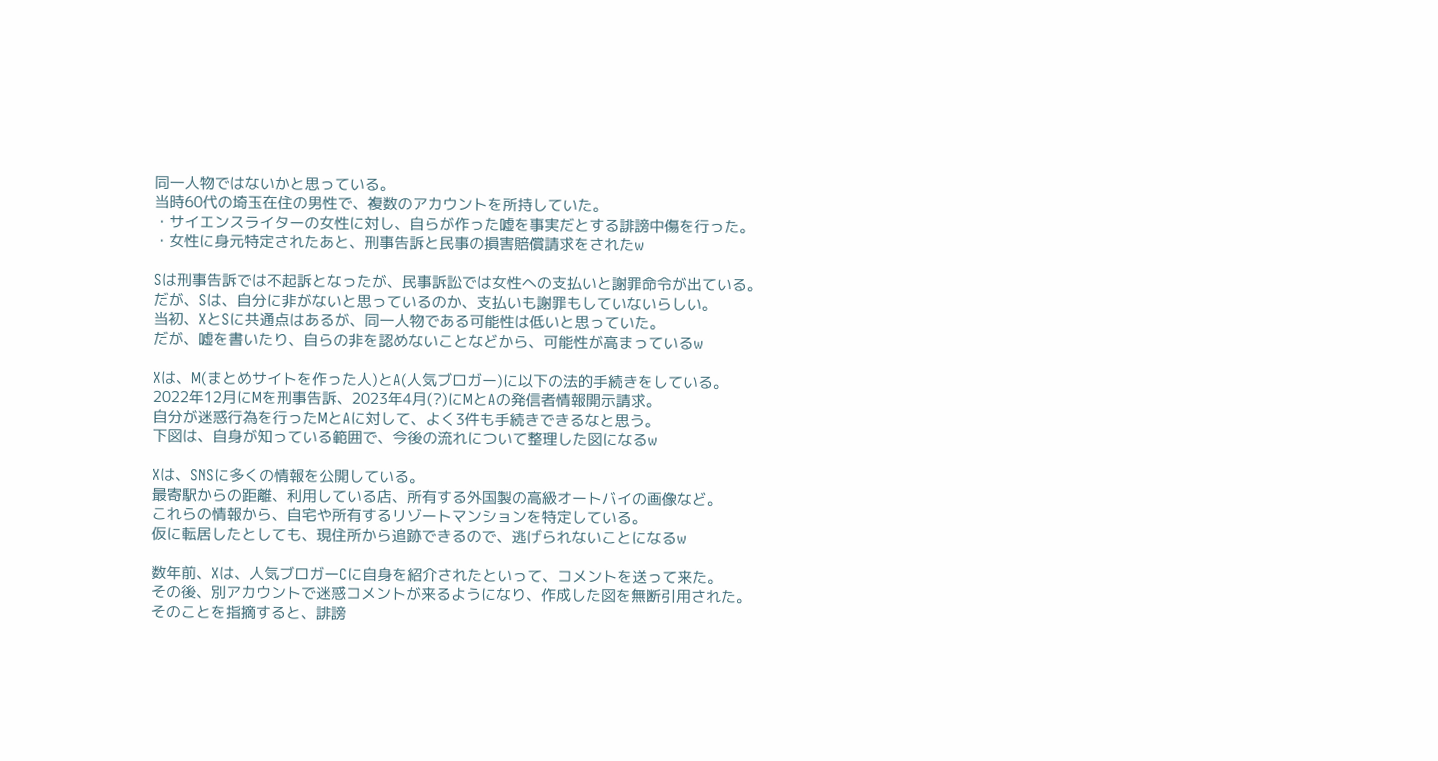同一人物ではないかと思っている。
当時60代の埼玉在住の男性で、複数のアカウントを所持していた。
・サイエンスライターの女性に対し、自らが作った嘘を事実だとする誹謗中傷を行った。
・女性に身元特定されたあと、刑事告訴と民事の損害賠償請求をされたw

Sは刑事告訴では不起訴となったが、民事訴訟では女性への支払いと謝罪命令が出ている。
だが、Sは、自分に非がないと思っているのか、支払いも謝罪もしていないらしい。
当初、XとSに共通点はあるが、同一人物である可能性は低いと思っていた。
だが、嘘を書いたり、自らの非を認めないことなどから、可能性が高まっているw

Xは、M(まとめサイトを作った人)とA(人気ブロガー)に以下の法的手続きをしている。
2022年12月にMを刑事告訴、2023年4月(?)にMとAの発信者情報開示請求。
自分が迷惑行為を行ったMとAに対して、よく3件も手続きできるなと思う。
下図は、自身が知っている範囲で、今後の流れについて整理した図になるw

Xは、SNSに多くの情報を公開している。
最寄駅からの距離、利用している店、所有する外国製の高級オートバイの画像など。
これらの情報から、自宅や所有するリゾートマンションを特定している。
仮に転居したとしても、現住所から追跡できるので、逃げられないことになるw

数年前、Xは、人気ブロガーCに自身を紹介されたといって、コメントを送って来た。
その後、別アカウントで迷惑コメントが来るようになり、作成した図を無断引用された。
そのことを指摘すると、誹謗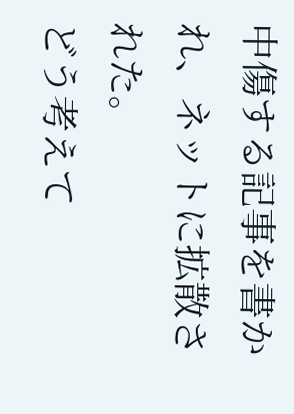中傷する記事を書かれ、ネットに拡散された。
どう考えて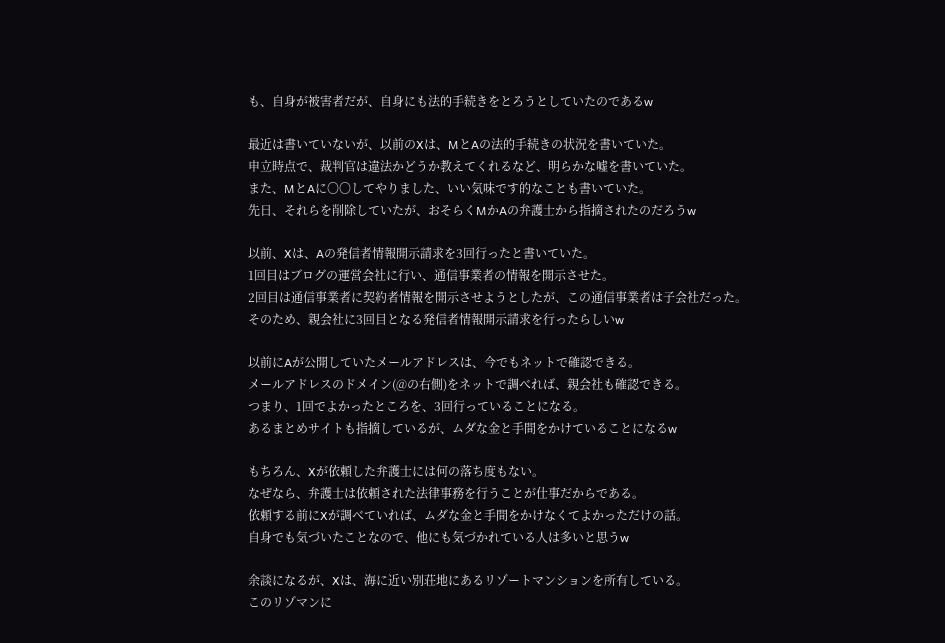も、自身が被害者だが、自身にも法的手続きをとろうとしていたのであるw

最近は書いていないが、以前のXは、MとAの法的手続きの状況を書いていた。
申立時点で、裁判官は違法かどうか教えてくれるなど、明らかな嘘を書いていた。
また、MとAに〇〇してやりました、いい気味です的なことも書いていた。
先日、それらを削除していたが、おそらくMかAの弁護士から指摘されたのだろうw

以前、Xは、Aの発信者情報開示請求を3回行ったと書いていた。
1回目はブログの運営会社に行い、通信事業者の情報を開示させた。
2回目は通信事業者に契約者情報を開示させようとしたが、この通信事業者は子会社だった。
そのため、親会社に3回目となる発信者情報開示請求を行ったらしいw

以前にAが公開していたメールアドレスは、今でもネットで確認できる。
メールアドレスのドメイン(@の右側)をネットで調べれば、親会社も確認できる。
つまり、1回でよかったところを、3回行っていることになる。
あるまとめサイトも指摘しているが、ムダな金と手間をかけていることになるw

もちろん、Xが依頼した弁護士には何の落ち度もない。
なぜなら、弁護士は依頼された法律事務を行うことが仕事だからである。
依頼する前にXが調べていれば、ムダな金と手間をかけなくてよかっただけの話。
自身でも気づいたことなので、他にも気づかれている人は多いと思うw

余談になるが、Xは、海に近い別荘地にあるリゾートマンションを所有している。
このリゾマンに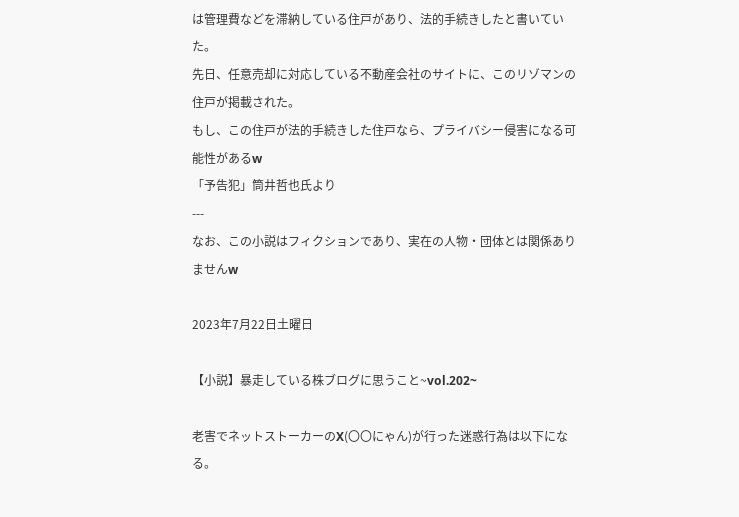は管理費などを滞納している住戸があり、法的手続きしたと書いていた。
先日、任意売却に対応している不動産会社のサイトに、このリゾマンの住戸が掲載された。
もし、この住戸が法的手続きした住戸なら、プライバシー侵害になる可能性があるw
「予告犯」筒井哲也氏より
---
なお、この小説はフィクションであり、実在の人物・団体とは関係ありませんw

2023年7月22日土曜日

【小説】暴走している株ブログに思うこと~vol.202~

老害でネットストーカーのX(〇〇にゃん)が行った迷惑行為は以下になる。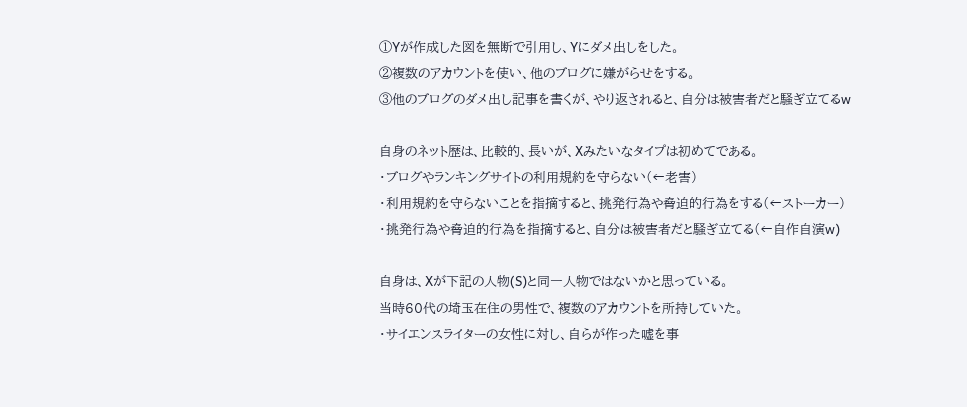①Yが作成した図を無断で引用し、Yにダメ出しをした。
②複数のアカウントを使い、他のブログに嫌がらせをする。
③他のブログのダメ出し記事を書くが、やり返されると、自分は被害者だと騒ぎ立てるw

自身のネット歴は、比較的、長いが、Xみたいなタイプは初めてである。
・ブログやランキングサイトの利用規約を守らない(←老害)
・利用規約を守らないことを指摘すると、挑発行為や脅迫的行為をする(←ストーカー)
・挑発行為や脅迫的行為を指摘すると、自分は被害者だと騒ぎ立てる(←自作自演w)

自身は、Xが下記の人物(S)と同一人物ではないかと思っている。
当時60代の埼玉在住の男性で、複数のアカウントを所持していた。
・サイエンスライターの女性に対し、自らが作った嘘を事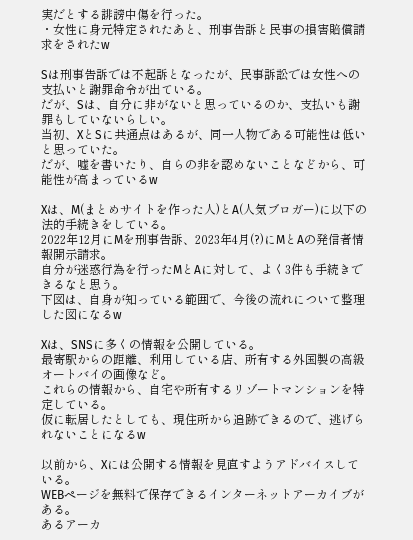実だとする誹謗中傷を行った。
・女性に身元特定されたあと、刑事告訴と民事の損害賠償請求をされたw

Sは刑事告訴では不起訴となったが、民事訴訟では女性への支払いと謝罪命令が出ている。
だが、Sは、自分に非がないと思っているのか、支払いも謝罪もしていないらしい。
当初、XとSに共通点はあるが、同一人物である可能性は低いと思っていた。
だが、嘘を書いたり、自らの非を認めないことなどから、可能性が高まっているw

Xは、M(まとめサイトを作った人)とA(人気ブロガー)に以下の法的手続きをしている。
2022年12月にMを刑事告訴、2023年4月(?)にMとAの発信者情報開示請求。
自分が迷惑行為を行ったMとAに対して、よく3件も手続きできるなと思う。
下図は、自身が知っている範囲で、今後の流れについて整理した図になるw

Xは、SNSに多くの情報を公開している。
最寄駅からの距離、利用している店、所有する外国製の高級オートバイの画像など。
これらの情報から、自宅や所有するリゾートマンションを特定している。
仮に転居したとしても、現住所から追跡できるので、逃げられないことになるw

以前から、Xには公開する情報を見直すようアドバイスしている。
WEBページを無料で保存できるインターネットアーカイブがある。
あるアーカ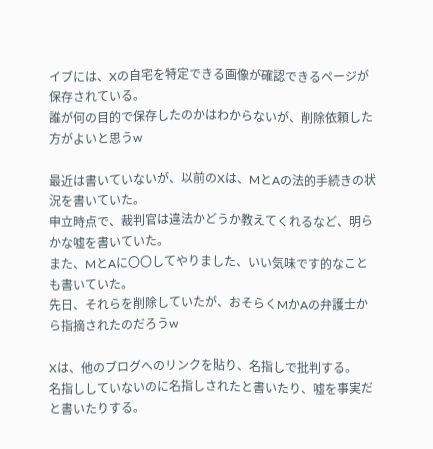イブには、Xの自宅を特定できる画像が確認できるページが保存されている。
誰が何の目的で保存したのかはわからないが、削除依頼した方がよいと思うw

最近は書いていないが、以前のXは、MとAの法的手続きの状況を書いていた。
申立時点で、裁判官は違法かどうか教えてくれるなど、明らかな嘘を書いていた。
また、MとAに〇〇してやりました、いい気味です的なことも書いていた。
先日、それらを削除していたが、おそらくMかAの弁護士から指摘されたのだろうw

Xは、他のブログへのリンクを貼り、名指しで批判する。
名指ししていないのに名指しされたと書いたり、嘘を事実だと書いたりする。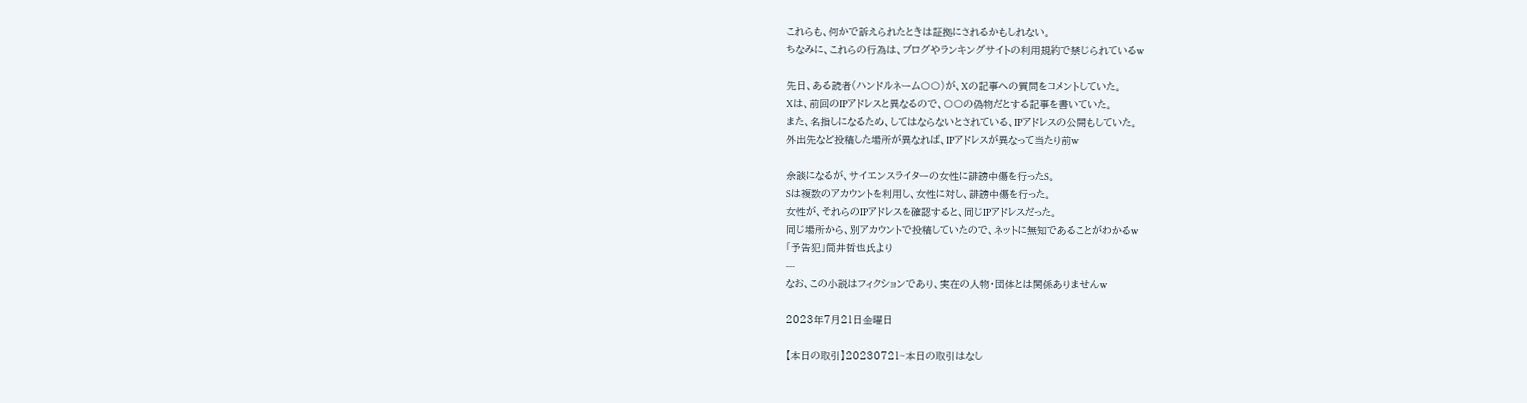これらも、何かで訴えられたときは証拠にされるかもしれない。
ちなみに、これらの行為は、ブログやランキングサイトの利用規約で禁じられているw

先日、ある読者(ハンドルネーム〇〇)が、Xの記事への質問をコメントしていた。
Xは、前回のIPアドレスと異なるので、〇〇の偽物だとする記事を書いていた。
また、名指しになるため、してはならないとされている、IPアドレスの公開もしていた。
外出先など投稿した場所が異なれば、IPアドレスが異なって当たり前w

余談になるが、サイエンスライターの女性に誹謗中傷を行ったS。
Sは複数のアカウントを利用し、女性に対し、誹謗中傷を行った。
女性が、それらのIPアドレスを確認すると、同じIPアドレスだった。
同じ場所から、別アカウントで投稿していたので、ネットに無知であることがわかるw
「予告犯」筒井哲也氏より
---
なお、この小説はフィクションであり、実在の人物・団体とは関係ありませんw

2023年7月21日金曜日

【本日の取引】20230721~本日の取引はなし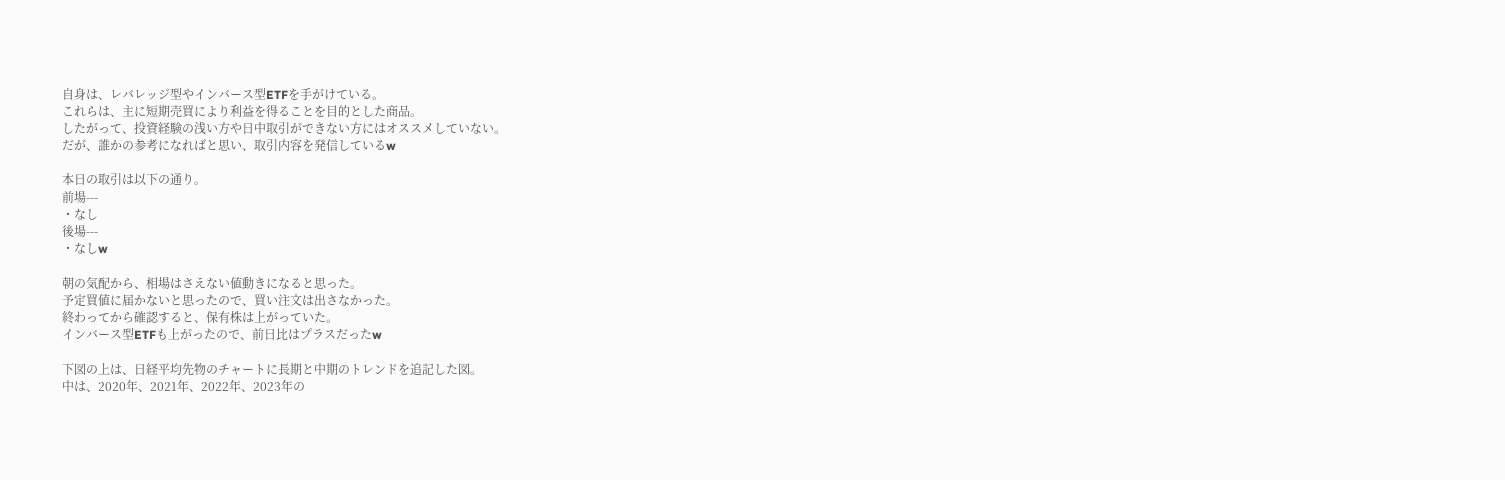自身は、レバレッジ型やインバース型ETFを手がけている。
これらは、主に短期売買により利益を得ることを目的とした商品。
したがって、投資経験の浅い方や日中取引ができない方にはオススメしていない。
だが、誰かの参考になればと思い、取引内容を発信しているw

本日の取引は以下の通り。
前場---
・なし
後場---
・なしw

朝の気配から、相場はさえない値動きになると思った。
予定買値に届かないと思ったので、買い注文は出さなかった。
終わってから確認すると、保有株は上がっていた。
インバース型ETFも上がったので、前日比はプラスだったw

下図の上は、日経平均先物のチャートに長期と中期のトレンドを追記した図。
中は、2020年、2021年、2022年、2023年の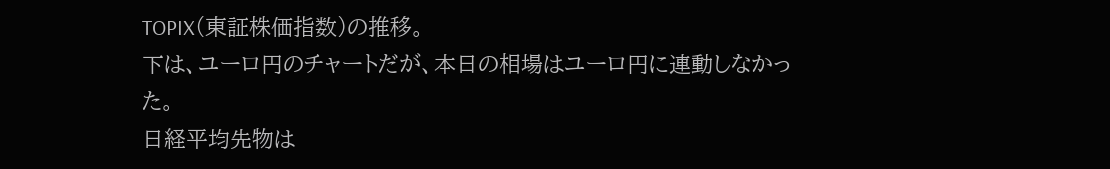TOPIX(東証株価指数)の推移。
下は、ユーロ円のチャートだが、本日の相場はユーロ円に連動しなかった。
日経平均先物は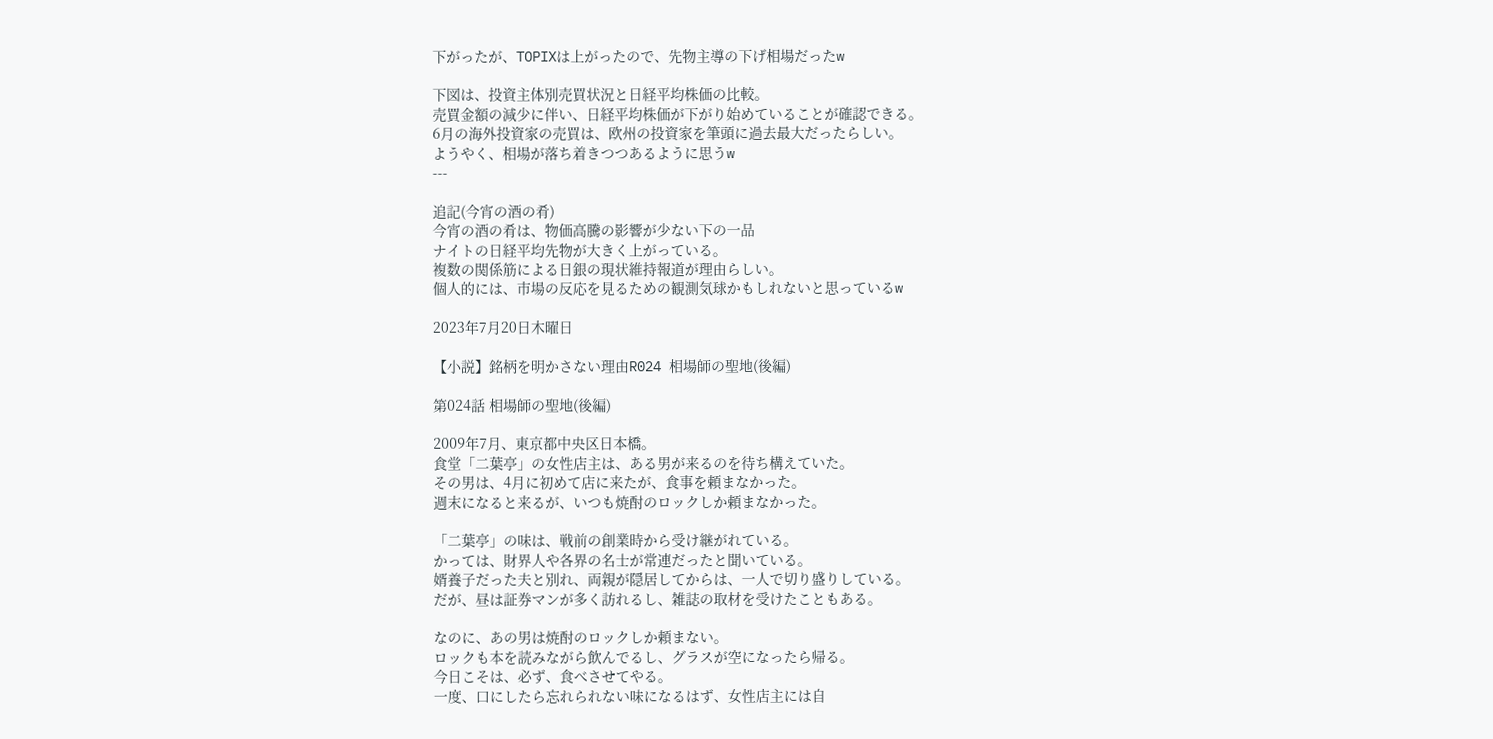下がったが、TOPIXは上がったので、先物主導の下げ相場だったw

下図は、投資主体別売買状況と日経平均株価の比較。
売買金額の減少に伴い、日経平均株価が下がり始めていることが確認できる。
6月の海外投資家の売買は、欧州の投資家を筆頭に過去最大だったらしい。
ようやく、相場が落ち着きつつあるように思うw
---

追記(今宵の酒の肴)
今宵の酒の肴は、物価高騰の影響が少ない下の一品
ナイトの日経平均先物が大きく上がっている。
複数の関係筋による日銀の現状維持報道が理由らしい。
個人的には、市場の反応を見るための観測気球かもしれないと思っているw

2023年7月20日木曜日

【小説】銘柄を明かさない理由R024 相場師の聖地(後編)

第024話 相場師の聖地(後編)

2009年7月、東京都中央区日本橋。
食堂「二葉亭」の女性店主は、ある男が来るのを待ち構えていた。
その男は、4月に初めて店に来たが、食事を頼まなかった。
週末になると来るが、いつも焼酎のロックしか頼まなかった。

「二葉亭」の味は、戦前の創業時から受け継がれている。
かっては、財界人や各界の名士が常連だったと聞いている。
婿養子だった夫と別れ、両親が隠居してからは、一人で切り盛りしている。
だが、昼は証券マンが多く訪れるし、雑誌の取材を受けたこともある。

なのに、あの男は焼酎のロックしか頼まない。
ロックも本を読みながら飲んでるし、グラスが空になったら帰る。
今日こそは、必ず、食べさせてやる。
一度、口にしたら忘れられない味になるはず、女性店主には自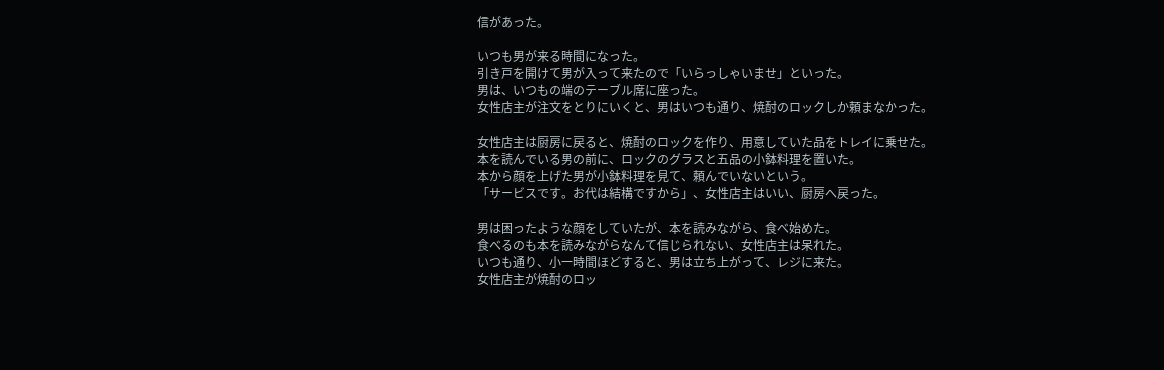信があった。

いつも男が来る時間になった。
引き戸を開けて男が入って来たので「いらっしゃいませ」といった。
男は、いつもの端のテーブル席に座った。
女性店主が注文をとりにいくと、男はいつも通り、焼酎のロックしか頼まなかった。

女性店主は厨房に戻ると、焼酎のロックを作り、用意していた品をトレイに乗せた。
本を読んでいる男の前に、ロックのグラスと五品の小鉢料理を置いた。
本から顔を上げた男が小鉢料理を見て、頼んでいないという。
「サービスです。お代は結構ですから」、女性店主はいい、厨房へ戻った。

男は困ったような顔をしていたが、本を読みながら、食べ始めた。
食べるのも本を読みながらなんて信じられない、女性店主は呆れた。
いつも通り、小一時間ほどすると、男は立ち上がって、レジに来た。
女性店主が焼酎のロッ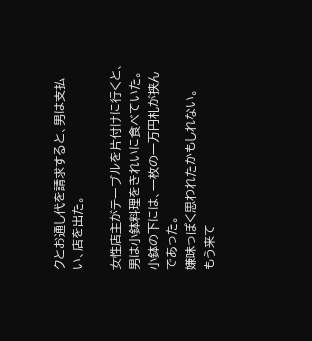クとお通し代を請求すると、男は支払い、店を出た。

女性店主がテーブルを片付けに行くと、男は小鉢料理をきれいに食べていた。
小鉢の下には、一枚の一万円札が挟んであった。
嫌味っぽく思われたかもしれない。
もう来て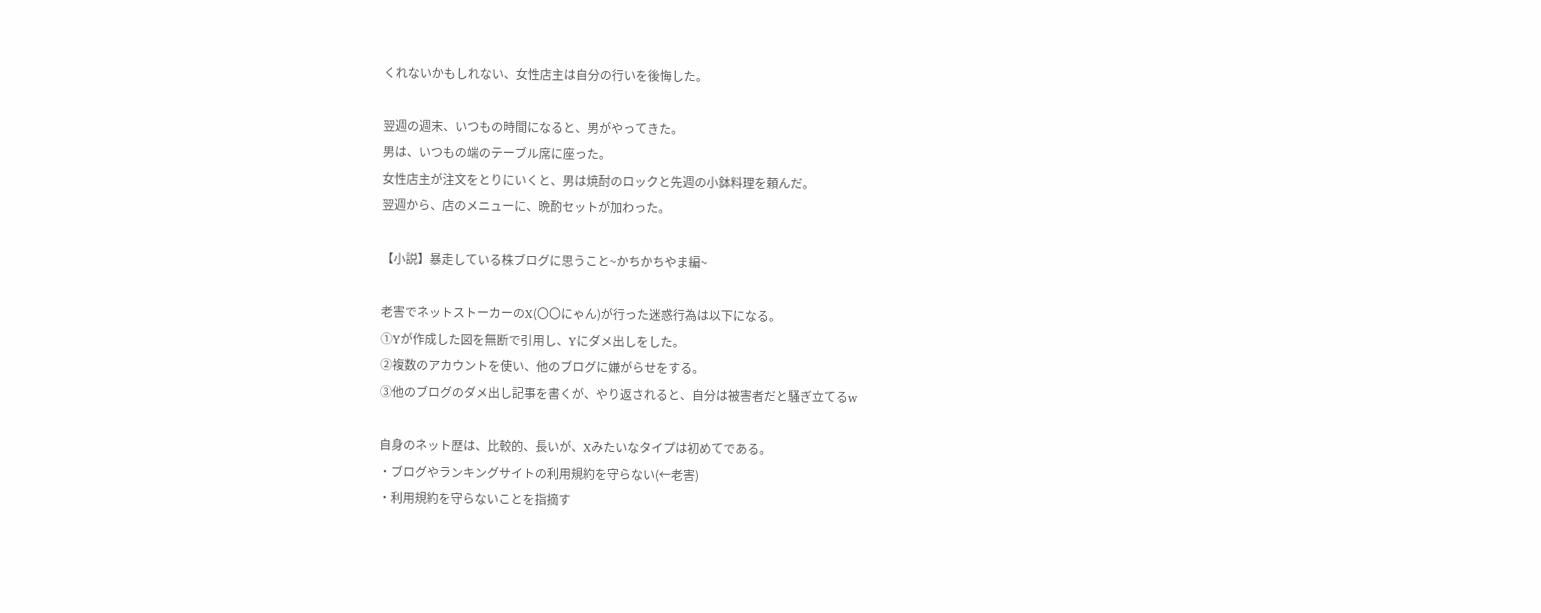くれないかもしれない、女性店主は自分の行いを後悔した。

翌週の週末、いつもの時間になると、男がやってきた。
男は、いつもの端のテーブル席に座った。
女性店主が注文をとりにいくと、男は焼酎のロックと先週の小鉢料理を頼んだ。
翌週から、店のメニューに、晩酌セットが加わった。

【小説】暴走している株ブログに思うこと~かちかちやま編~

老害でネットストーカーのX(〇〇にゃん)が行った迷惑行為は以下になる。
①Yが作成した図を無断で引用し、Yにダメ出しをした。
②複数のアカウントを使い、他のブログに嫌がらせをする。
③他のブログのダメ出し記事を書くが、やり返されると、自分は被害者だと騒ぎ立てるw

自身のネット歴は、比較的、長いが、Xみたいなタイプは初めてである。
・ブログやランキングサイトの利用規約を守らない(←老害)
・利用規約を守らないことを指摘す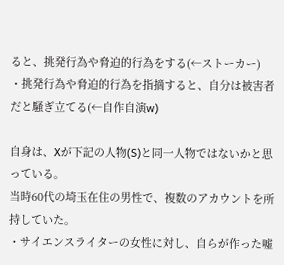ると、挑発行為や脅迫的行為をする(←ストーカー)
・挑発行為や脅迫的行為を指摘すると、自分は被害者だと騒ぎ立てる(←自作自演w)

自身は、Xが下記の人物(S)と同一人物ではないかと思っている。
当時60代の埼玉在住の男性で、複数のアカウントを所持していた。
・サイエンスライターの女性に対し、自らが作った嘘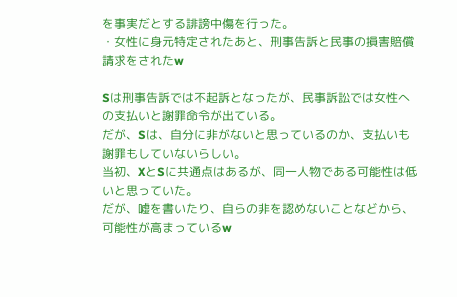を事実だとする誹謗中傷を行った。
・女性に身元特定されたあと、刑事告訴と民事の損害賠償請求をされたw

Sは刑事告訴では不起訴となったが、民事訴訟では女性への支払いと謝罪命令が出ている。
だが、Sは、自分に非がないと思っているのか、支払いも謝罪もしていないらしい。
当初、XとSに共通点はあるが、同一人物である可能性は低いと思っていた。
だが、嘘を書いたり、自らの非を認めないことなどから、可能性が高まっているw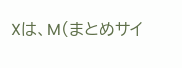Xは、M(まとめサイ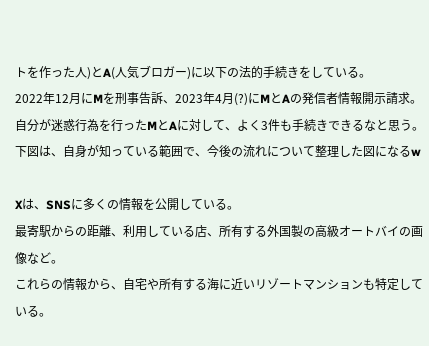トを作った人)とA(人気ブロガー)に以下の法的手続きをしている。
2022年12月にMを刑事告訴、2023年4月(?)にMとAの発信者情報開示請求。
自分が迷惑行為を行ったMとAに対して、よく3件も手続きできるなと思う。
下図は、自身が知っている範囲で、今後の流れについて整理した図になるw

Xは、SNSに多くの情報を公開している。
最寄駅からの距離、利用している店、所有する外国製の高級オートバイの画像など。
これらの情報から、自宅や所有する海に近いリゾートマンションも特定している。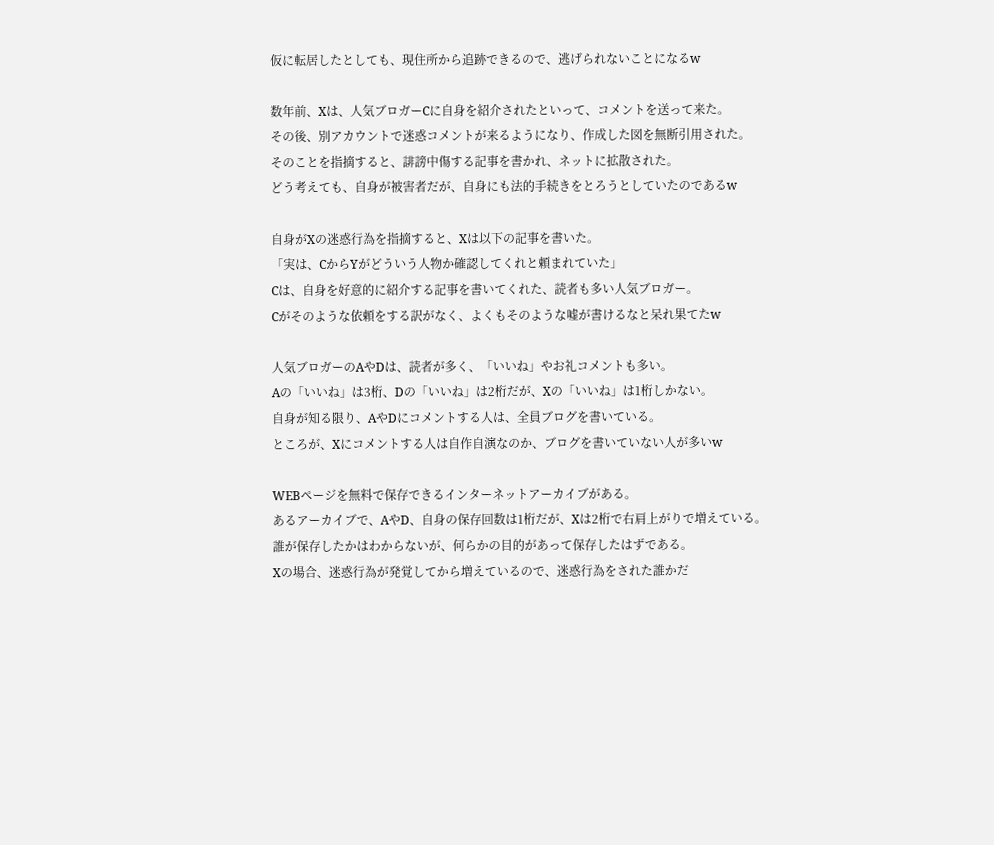仮に転居したとしても、現住所から追跡できるので、逃げられないことになるw

数年前、Xは、人気ブロガーCに自身を紹介されたといって、コメントを送って来た。
その後、別アカウントで迷惑コメントが来るようになり、作成した図を無断引用された。
そのことを指摘すると、誹謗中傷する記事を書かれ、ネットに拡散された。
どう考えても、自身が被害者だが、自身にも法的手続きをとろうとしていたのであるw

自身がXの迷惑行為を指摘すると、Xは以下の記事を書いた。
「実は、CからYがどういう人物か確認してくれと頼まれていた」
Cは、自身を好意的に紹介する記事を書いてくれた、読者も多い人気ブロガー。
Cがそのような依頼をする訳がなく、よくもそのような嘘が書けるなと呆れ果てたw

人気ブロガーのAやDは、読者が多く、「いいね」やお礼コメントも多い。
Aの「いいね」は3桁、Dの「いいね」は2桁だが、Xの「いいね」は1桁しかない。
自身が知る限り、AやDにコメントする人は、全員ブログを書いている。
ところが、Xにコメントする人は自作自演なのか、ブログを書いていない人が多いw

WEBページを無料で保存できるインターネットアーカイブがある。
あるアーカイブで、AやD、自身の保存回数は1桁だが、Xは2桁で右肩上がりで増えている。
誰が保存したかはわからないが、何らかの目的があって保存したはずである。
Xの場合、迷惑行為が発覚してから増えているので、迷惑行為をされた誰かだ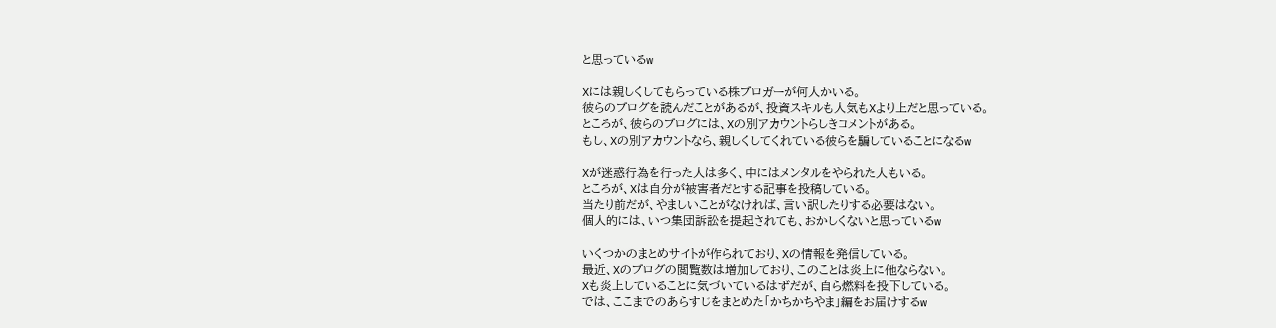と思っているw

Xには親しくしてもらっている株ブロガーが何人かいる。
彼らのブログを読んだことがあるが、投資スキルも人気もXより上だと思っている。
ところが、彼らのブログには、Xの別アカウントらしきコメントがある。
もし、Xの別アカウントなら、親しくしてくれている彼らを騙していることになるw

Xが迷惑行為を行った人は多く、中にはメンタルをやられた人もいる。
ところが、Xは自分が被害者だとする記事を投稿している。
当たり前だが、やましいことがなければ、言い訳したりする必要はない。
個人的には、いつ集団訴訟を提起されても、おかしくないと思っているw

いくつかのまとめサイトが作られており、Xの情報を発信している。
最近、Xのブログの閲覧数は増加しており、このことは炎上に他ならない。
Xも炎上していることに気づいているはずだが、自ら燃料を投下している。
では、ここまでのあらすじをまとめた「かちかちやま」編をお届けするw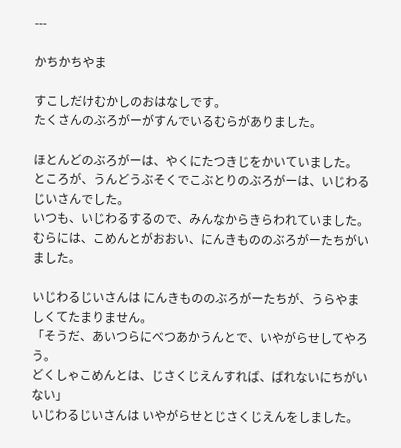---

かちかちやま

すこしだけむかしのおはなしです。
たくさんのぶろがーがすんでいるむらがありました。

ほとんどのぶろがーは、やくにたつきじをかいていました。
ところが、うんどうぶそくでこぶとりのぶろがーは、いじわるじいさんでした。
いつも、いじわるするので、みんなからきらわれていました。
むらには、こめんとがおおい、にんきもののぶろがーたちがいました。

いじわるじいさんは にんきもののぶろがーたちが、うらやましくてたまりません。
「そうだ、あいつらにべつあかうんとで、いやがらせしてやろう。
どくしゃこめんとは、じさくじえんすれば、ばれないにちがいない」
いじわるじいさんは いやがらせとじさくじえんをしました。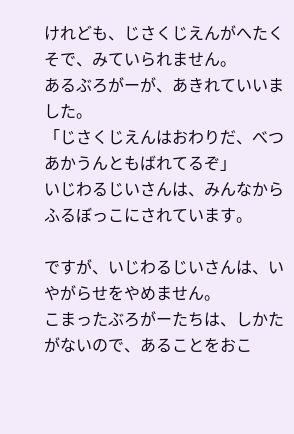けれども、じさくじえんがへたくそで、みていられません。
あるぶろがーが、あきれていいました。
「じさくじえんはおわりだ、べつあかうんともばれてるぞ」
いじわるじいさんは、みんなからふるぼっこにされています。

ですが、いじわるじいさんは、いやがらせをやめません。
こまったぶろがーたちは、しかたがないので、あることをおこ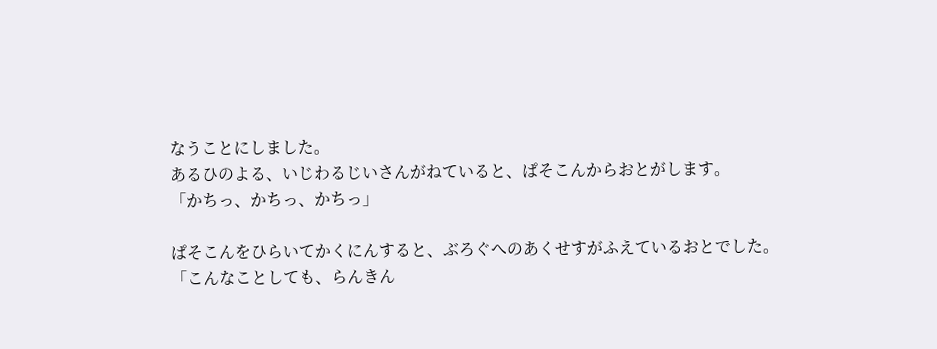なうことにしました。
あるひのよる、いじわるじいさんがねていると、ぱそこんからおとがします。
「かちっ、かちっ、かちっ」

ぱそこんをひらいてかくにんすると、ぶろぐへのあくせすがふえているおとでした。
「こんなことしても、らんきん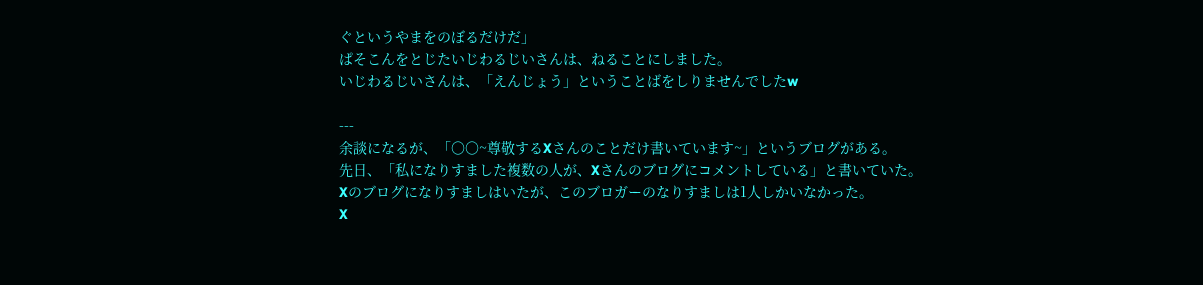ぐというやまをのぼるだけだ」
ぱそこんをとじたいじわるじいさんは、ねることにしました。
いじわるじいさんは、「えんじょう」ということばをしりませんでしたw

---
余談になるが、「〇〇~尊敬するXさんのことだけ書いています~」というブログがある。
先日、「私になりすました複数の人が、Xさんのブログにコメントしている」と書いていた。
Xのブログになりすましはいたが、このブロガーのなりすましは1人しかいなかった。
X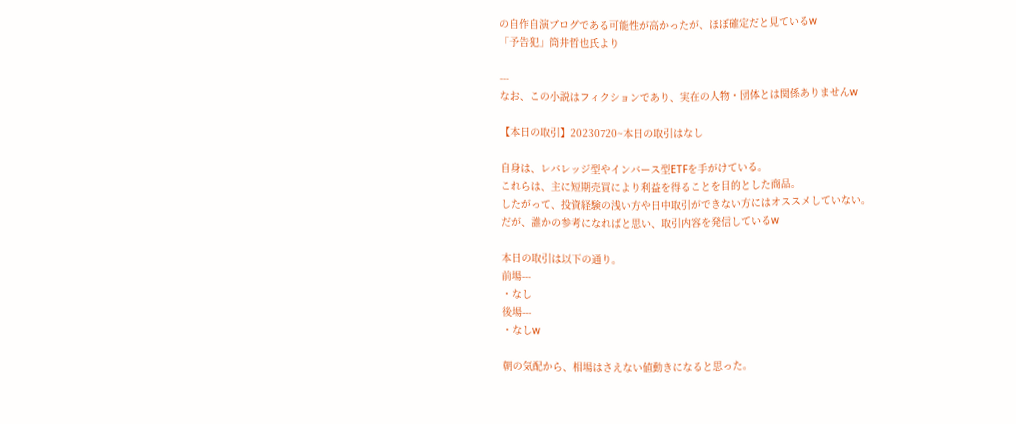の自作自演ブログである可能性が高かったが、ほぼ確定だと見ているw
「予告犯」筒井哲也氏より

---
なお、この小説はフィクションであり、実在の人物・団体とは関係ありませんw

【本日の取引】20230720~本日の取引はなし

自身は、レバレッジ型やインバース型ETFを手がけている。
これらは、主に短期売買により利益を得ることを目的とした商品。
したがって、投資経験の浅い方や日中取引ができない方にはオススメしていない。
だが、誰かの参考になればと思い、取引内容を発信しているw

本日の取引は以下の通り。
前場---
・なし
後場---
・なしw

朝の気配から、相場はさえない値動きになると思った。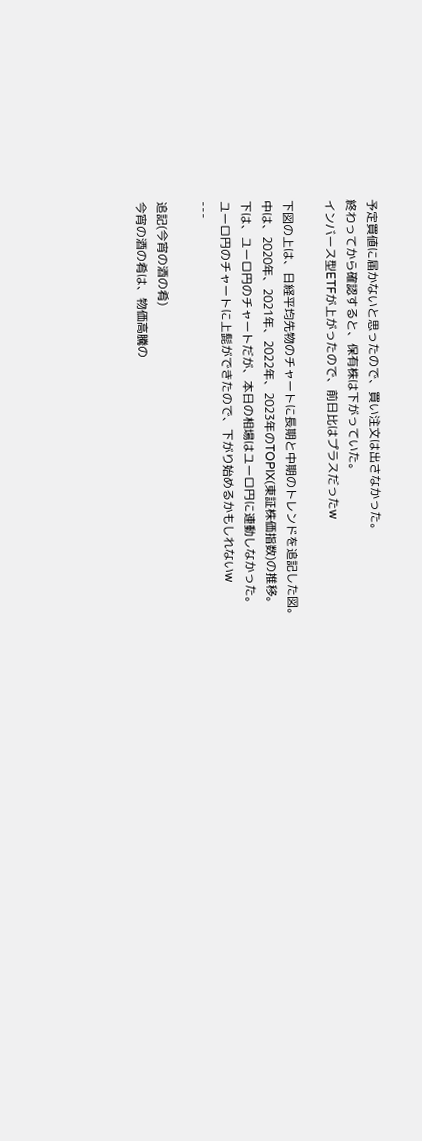予定買値に届かないと思ったので、買い注文は出さなかった。
終わってから確認すると、保有株は下がっていた。
インバース型ETFが上がったので、前日比はプラスだったw

下図の上は、日経平均先物のチャートに長期と中期のトレンドを追記した図。
中は、2020年、2021年、2022年、2023年のTOPIX(東証株価指数)の推移。
下は、ユーロ円のチャートだが、本日の相場はユーロ円に連動しなかった。
ユーロ円のチャートに上髭ができたので、下がり始めるかもしれないw
---

追記(今宵の酒の肴)
今宵の酒の肴は、物価高騰の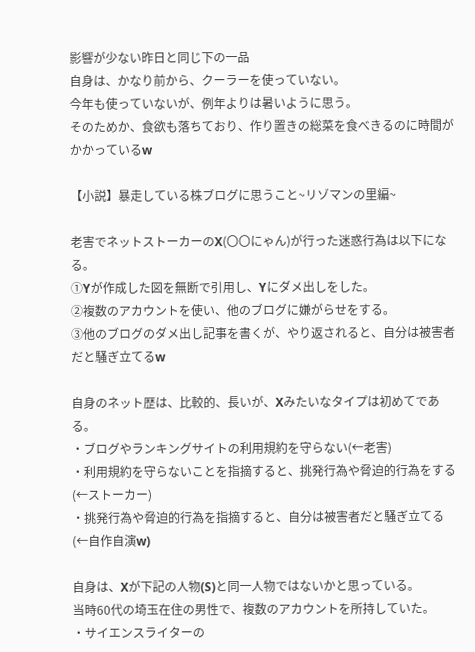影響が少ない昨日と同じ下の一品
自身は、かなり前から、クーラーを使っていない。
今年も使っていないが、例年よりは暑いように思う。
そのためか、食欲も落ちており、作り置きの総菜を食べきるのに時間がかかっているw

【小説】暴走している株ブログに思うこと~リゾマンの里編~

老害でネットストーカーのX(〇〇にゃん)が行った迷惑行為は以下になる。
①Yが作成した図を無断で引用し、Yにダメ出しをした。
②複数のアカウントを使い、他のブログに嫌がらせをする。
③他のブログのダメ出し記事を書くが、やり返されると、自分は被害者だと騒ぎ立てるw

自身のネット歴は、比較的、長いが、Xみたいなタイプは初めてである。
・ブログやランキングサイトの利用規約を守らない(←老害)
・利用規約を守らないことを指摘すると、挑発行為や脅迫的行為をする(←ストーカー)
・挑発行為や脅迫的行為を指摘すると、自分は被害者だと騒ぎ立てる(←自作自演w)

自身は、Xが下記の人物(S)と同一人物ではないかと思っている。
当時60代の埼玉在住の男性で、複数のアカウントを所持していた。
・サイエンスライターの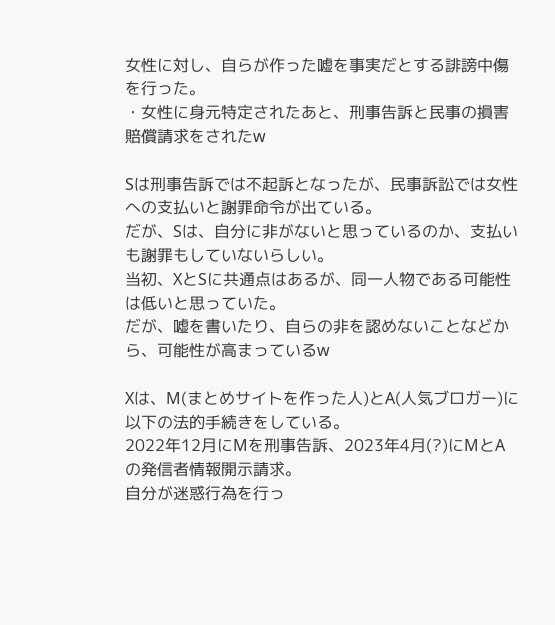女性に対し、自らが作った嘘を事実だとする誹謗中傷を行った。
・女性に身元特定されたあと、刑事告訴と民事の損害賠償請求をされたw

Sは刑事告訴では不起訴となったが、民事訴訟では女性への支払いと謝罪命令が出ている。
だが、Sは、自分に非がないと思っているのか、支払いも謝罪もしていないらしい。
当初、XとSに共通点はあるが、同一人物である可能性は低いと思っていた。
だが、嘘を書いたり、自らの非を認めないことなどから、可能性が高まっているw

Xは、M(まとめサイトを作った人)とA(人気ブロガー)に以下の法的手続きをしている。
2022年12月にMを刑事告訴、2023年4月(?)にMとAの発信者情報開示請求。
自分が迷惑行為を行っ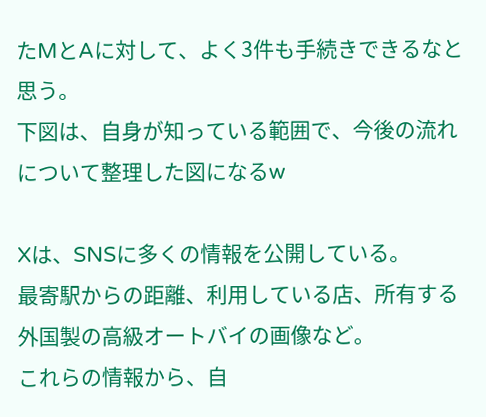たMとAに対して、よく3件も手続きできるなと思う。
下図は、自身が知っている範囲で、今後の流れについて整理した図になるw

Xは、SNSに多くの情報を公開している。
最寄駅からの距離、利用している店、所有する外国製の高級オートバイの画像など。
これらの情報から、自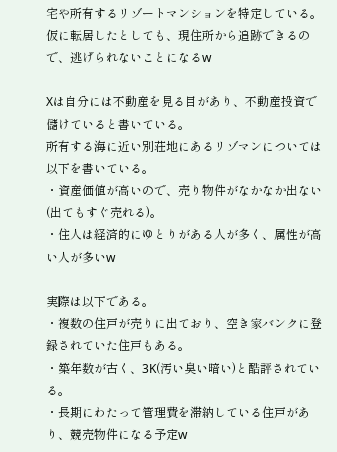宅や所有するリゾートマンションを特定している。
仮に転居したとしても、現住所から追跡できるので、逃げられないことになるw

Xは自分には不動産を見る目があり、不動産投資で儲けていると書いている。
所有する海に近い別荘地にあるリゾマンについては以下を書いている。
・資産価値が高いので、売り物件がなかなか出ない(出てもすぐ売れる)。
・住人は経済的にゆとりがある人が多く、属性が高い人が多いw

実際は以下である。
・複数の住戸が売りに出ており、空き家バンクに登録されていた住戸もある。
・築年数が古く、3K(汚い臭い暗い)と酷評されている。
・長期にわたって管理費を滞納している住戸があり、競売物件になる予定w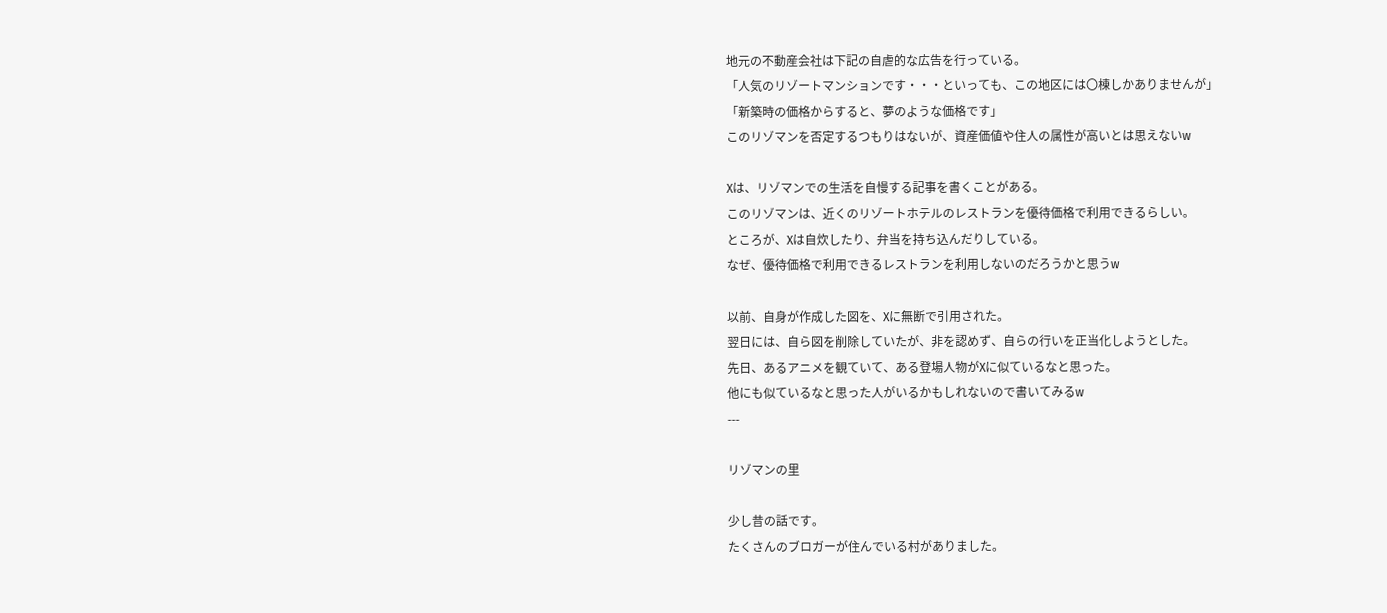地元の不動産会社は下記の自虐的な広告を行っている。
「人気のリゾートマンションです・・・といっても、この地区には〇棟しかありませんが」
「新築時の価格からすると、夢のような価格です」
このリゾマンを否定するつもりはないが、資産価値や住人の属性が高いとは思えないw

Xは、リゾマンでの生活を自慢する記事を書くことがある。
このリゾマンは、近くのリゾートホテルのレストランを優待価格で利用できるらしい。
ところが、Xは自炊したり、弁当を持ち込んだりしている。
なぜ、優待価格で利用できるレストランを利用しないのだろうかと思うw

以前、自身が作成した図を、Xに無断で引用された。
翌日には、自ら図を削除していたが、非を認めず、自らの行いを正当化しようとした。
先日、あるアニメを観ていて、ある登場人物がXに似ているなと思った。
他にも似ているなと思った人がいるかもしれないので書いてみるw
---

リゾマンの里

少し昔の話です。
たくさんのブロガーが住んでいる村がありました。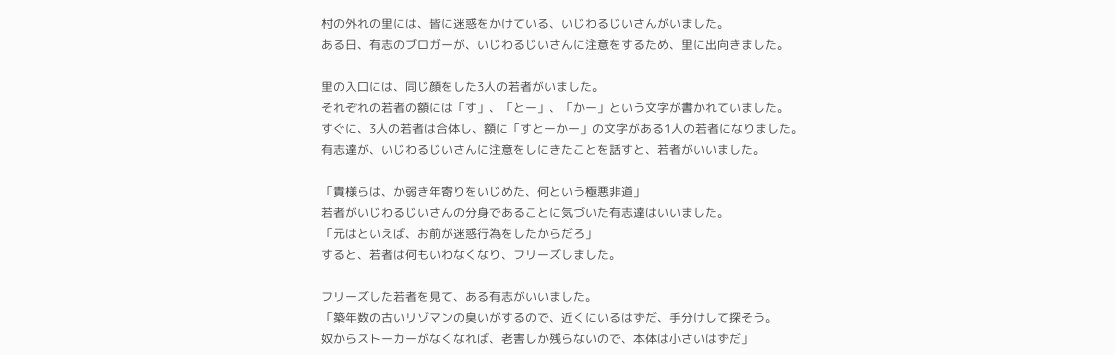村の外れの里には、皆に迷惑をかけている、いじわるじいさんがいました。
ある日、有志のブロガーが、いじわるじいさんに注意をするため、里に出向きました。

里の入口には、同じ顔をした3人の若者がいました。
それぞれの若者の額には「す」、「とー」、「かー」という文字が書かれていました。
すぐに、3人の若者は合体し、額に「すとーかー」の文字がある1人の若者になりました。
有志達が、いじわるじいさんに注意をしにきたことを話すと、若者がいいました。

「貴様らは、か弱き年寄りをいじめた、何という極悪非道」
若者がいじわるじいさんの分身であることに気づいた有志達はいいました。
「元はといえば、お前が迷惑行為をしたからだろ」
すると、若者は何もいわなくなり、フリーズしました。

フリーズした若者を見て、ある有志がいいました。
「築年数の古いリゾマンの臭いがするので、近くにいるはずだ、手分けして探そう。
奴からストーカーがなくなれば、老害しか残らないので、本体は小さいはずだ」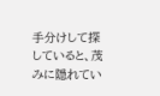手分けして探していると、茂みに隠れてい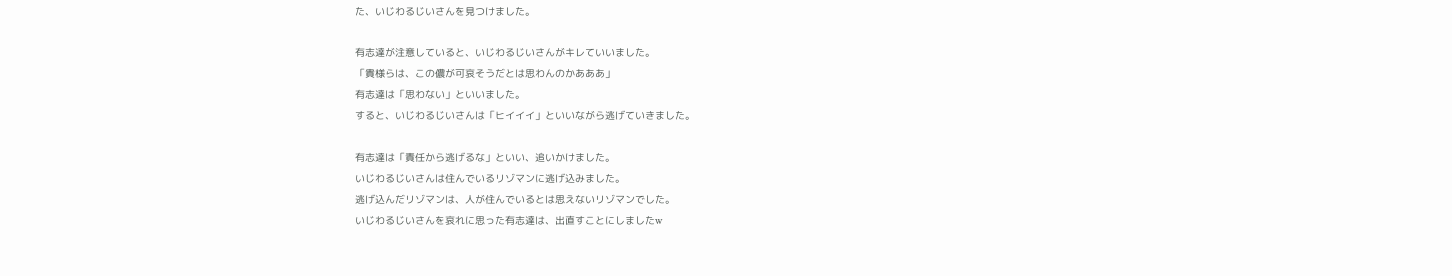た、いじわるじいさんを見つけました。

有志達が注意していると、いじわるじいさんがキレていいました。
「貴様らは、この儂が可哀そうだとは思わんのかあああ」
有志達は「思わない」といいました。
すると、いじわるじいさんは「ヒイイイ」といいながら逃げていきました。

有志達は「責任から逃げるな」といい、追いかけました。
いじわるじいさんは住んでいるリゾマンに逃げ込みました。
逃げ込んだリゾマンは、人が住んでいるとは思えないリゾマンでした。
いじわるじいさんを哀れに思った有志達は、出直すことにしましたw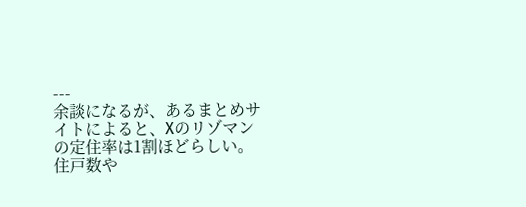---
余談になるが、あるまとめサイトによると、Xのリゾマンの定住率は1割ほどらしい。
住戸数や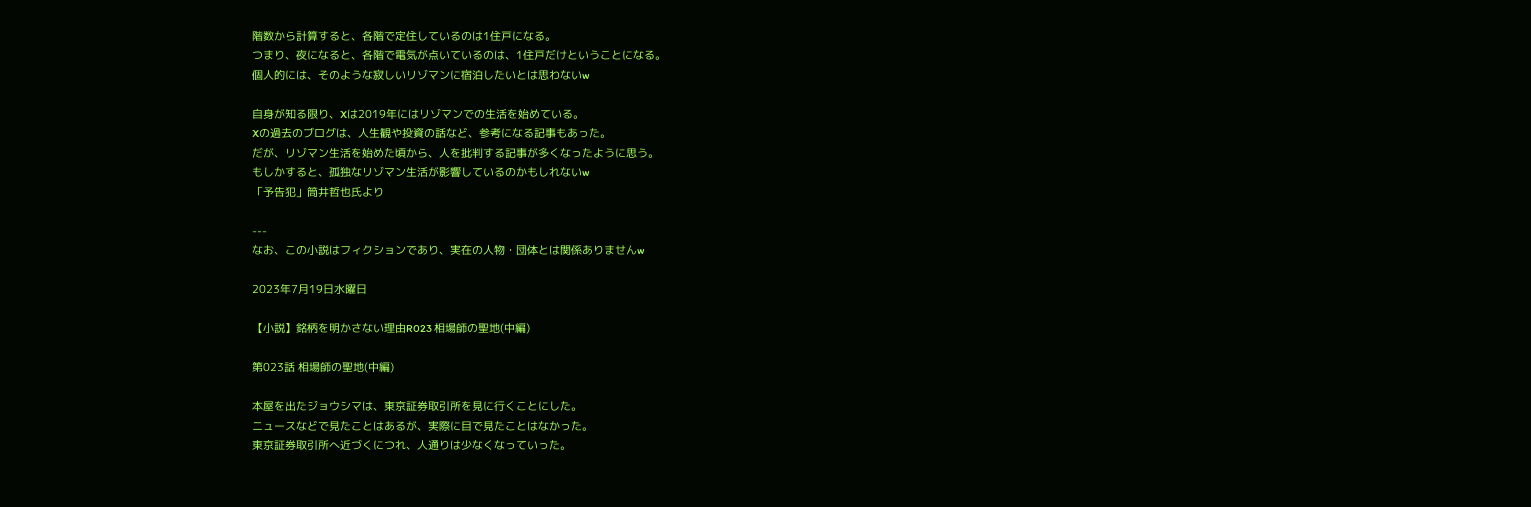階数から計算すると、各階で定住しているのは1住戸になる。
つまり、夜になると、各階で電気が点いているのは、1住戸だけということになる。
個人的には、そのような寂しいリゾマンに宿泊したいとは思わないw

自身が知る限り、Xは2019年にはリゾマンでの生活を始めている。
Xの過去のブログは、人生観や投資の話など、参考になる記事もあった。
だが、リゾマン生活を始めた頃から、人を批判する記事が多くなったように思う。
もしかすると、孤独なリゾマン生活が影響しているのかもしれないw
「予告犯」筒井哲也氏より

---
なお、この小説はフィクションであり、実在の人物・団体とは関係ありませんw

2023年7月19日水曜日

【小説】銘柄を明かさない理由R023 相場師の聖地(中編)

第023話 相場師の聖地(中編)

本屋を出たジョウシマは、東京証券取引所を見に行くことにした。
ニュースなどで見たことはあるが、実際に目で見たことはなかった。
東京証券取引所へ近づくにつれ、人通りは少なくなっていった。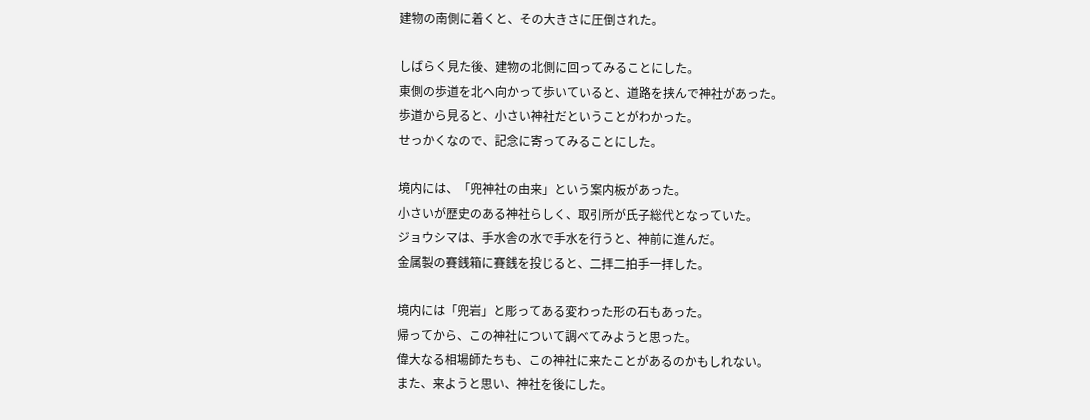建物の南側に着くと、その大きさに圧倒された。

しばらく見た後、建物の北側に回ってみることにした。
東側の歩道を北へ向かって歩いていると、道路を挟んで神社があった。
歩道から見ると、小さい神社だということがわかった。
せっかくなので、記念に寄ってみることにした。

境内には、「兜神社の由来」という案内板があった。
小さいが歴史のある神社らしく、取引所が氏子総代となっていた。
ジョウシマは、手水舎の水で手水を行うと、神前に進んだ。
金属製の賽銭箱に賽銭を投じると、二拝二拍手一拝した。

境内には「兜岩」と彫ってある変わった形の石もあった。
帰ってから、この神社について調べてみようと思った。
偉大なる相場師たちも、この神社に来たことがあるのかもしれない。
また、来ようと思い、神社を後にした。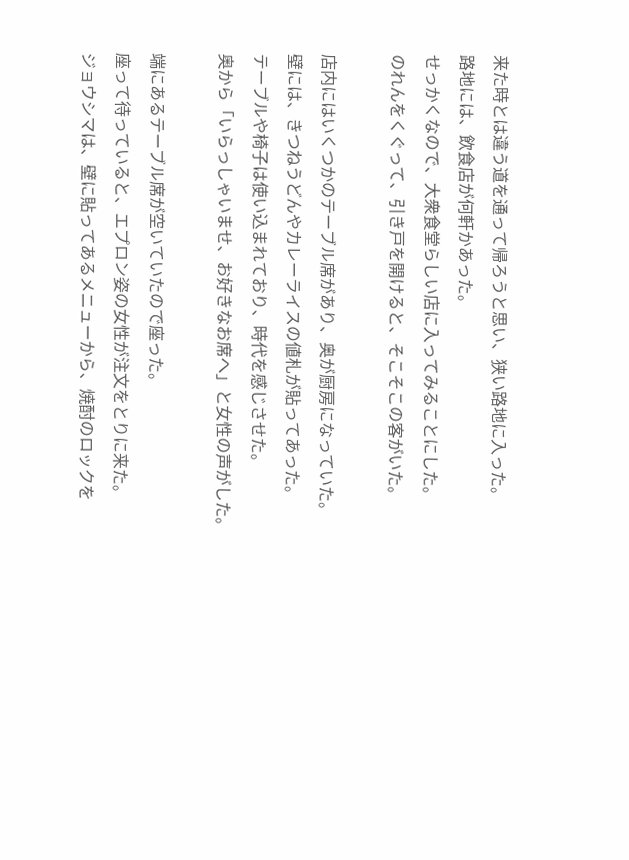来た時とは違う道を通って帰ろうと思い、狭い路地に入った。
路地には、飲食店が何軒かあった。
せっかくなので、大衆食堂らしい店に入ってみることにした。
のれんをくぐって、引き戸を開けると、そこそこの客がいた。

店内にはいくつかのテーブル席があり、奥が厨房になっていた。
壁には、きつねうどんやカレーライスの値札が貼ってあった。
テーブルや椅子は使い込まれており、時代を感じさせた。
奥から「いらっしゃいませ、お好きなお席へ」と女性の声がした。

端にあるテーブル席が空いていたので座った。
座って待っていると、エプロン姿の女性が注文をとりに来た。
ジョウシマは、壁に貼ってあるメニューから、焼酎のロックを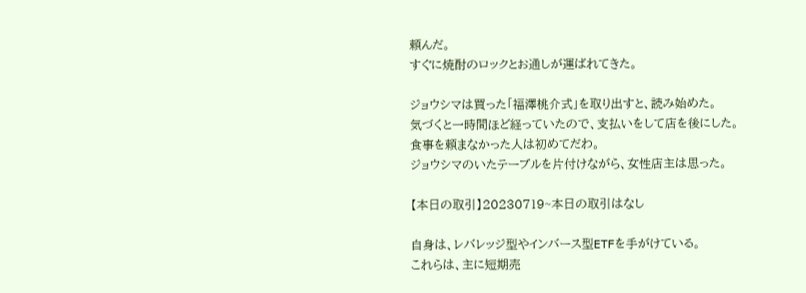頼んだ。
すぐに焼酎のロックとお通しが運ばれてきた。

ジョウシマは買った「福澤桃介式」を取り出すと、読み始めた。
気づくと一時間ほど経っていたので、支払いをして店を後にした。
食事を頼まなかった人は初めてだわ。
ジョウシマのいたテーブルを片付けながら、女性店主は思った。

【本日の取引】20230719~本日の取引はなし

自身は、レバレッジ型やインバース型ETFを手がけている。
これらは、主に短期売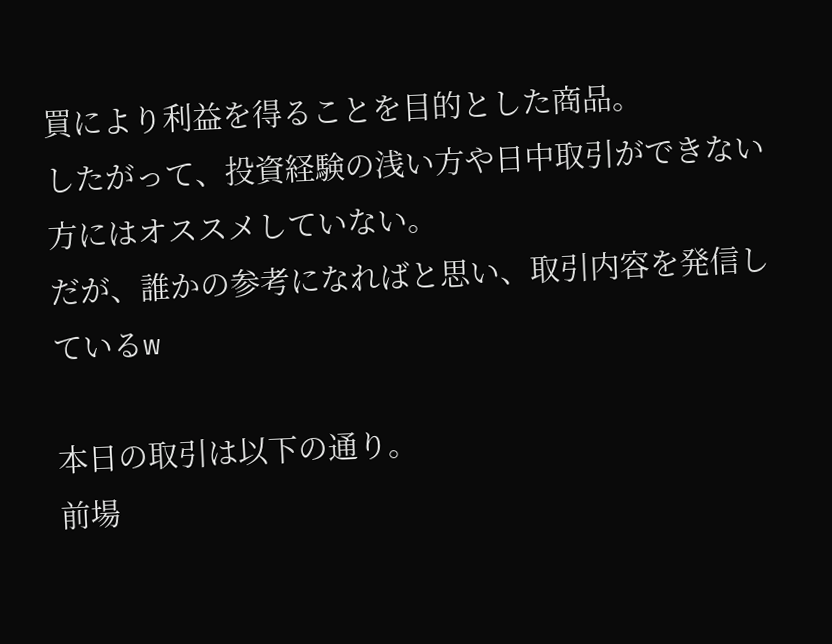買により利益を得ることを目的とした商品。
したがって、投資経験の浅い方や日中取引ができない方にはオススメしていない。
だが、誰かの参考になればと思い、取引内容を発信しているw

本日の取引は以下の通り。
前場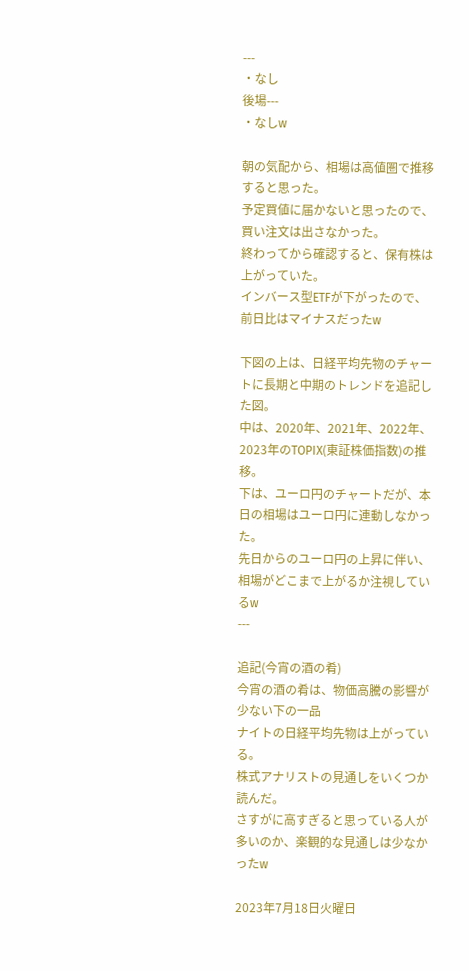---
・なし
後場---
・なしw

朝の気配から、相場は高値圏で推移すると思った。
予定買値に届かないと思ったので、買い注文は出さなかった。
終わってから確認すると、保有株は上がっていた。
インバース型ETFが下がったので、前日比はマイナスだったw

下図の上は、日経平均先物のチャートに長期と中期のトレンドを追記した図。
中は、2020年、2021年、2022年、2023年のTOPIX(東証株価指数)の推移。
下は、ユーロ円のチャートだが、本日の相場はユーロ円に連動しなかった。
先日からのユーロ円の上昇に伴い、相場がどこまで上がるか注視しているw
---

追記(今宵の酒の肴)
今宵の酒の肴は、物価高騰の影響が少ない下の一品
ナイトの日経平均先物は上がっている。
株式アナリストの見通しをいくつか読んだ。
さすがに高すぎると思っている人が多いのか、楽観的な見通しは少なかったw

2023年7月18日火曜日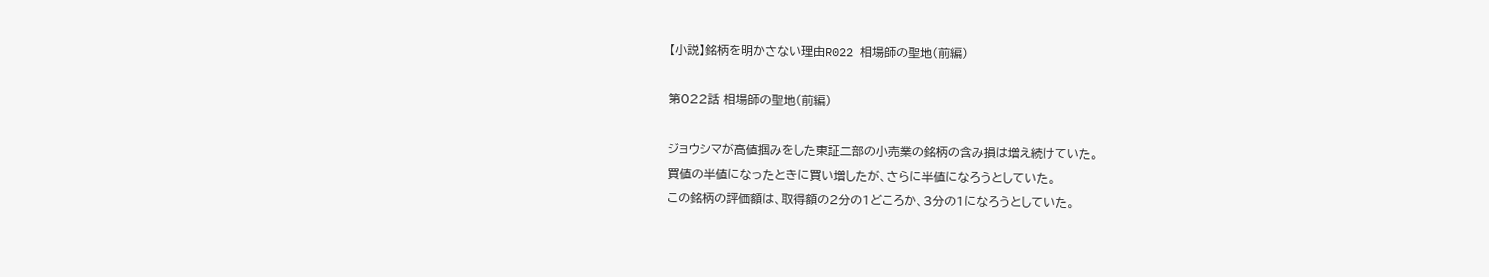【小説】銘柄を明かさない理由R022 相場師の聖地(前編)

第022話 相場師の聖地(前編)

ジョウシマが高値掴みをした東証二部の小売業の銘柄の含み損は増え続けていた。
買値の半値になったときに買い増したが、さらに半値になろうとしていた。
この銘柄の評価額は、取得額の2分の1どころか、3分の1になろうとしていた。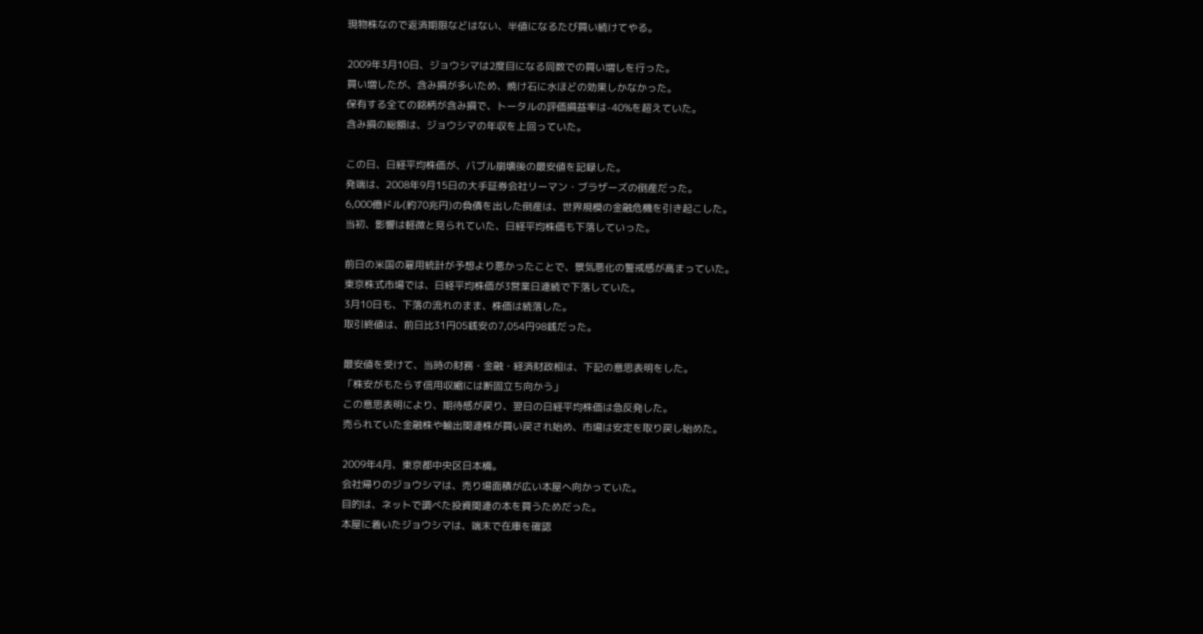現物株なので返済期限などはない、半値になるたび買い続けてやる。

2009年3月10日、ジョウシマは2度目になる同数での買い増しを行った。
買い増したが、含み損が多いため、焼け石に水ほどの効果しかなかった。
保有する全ての銘柄が含み損で、トータルの評価損益率は-40%を超えていた。
含み損の総額は、ジョウシマの年収を上回っていた。

この日、日経平均株価が、バブル崩壊後の最安値を記録した。
発端は、2008年9月15日の大手証券会社リーマン・ブラザーズの倒産だった。
6,000億ドル(約70兆円)の負債を出した倒産は、世界規模の金融危機を引き起こした。
当初、影響は軽微と見られていた、日経平均株価も下落していった。

前日の米国の雇用統計が予想より悪かったことで、景気悪化の警戒感が高まっていた。
東京株式市場では、日経平均株価が3営業日連続で下落していた。
3月10日も、下落の流れのまま、株価は続落した。
取引終値は、前日比31円05銭安の7,054円98銭だった。

最安値を受けて、当時の財務・金融・経済財政相は、下記の意思表明をした。
「株安がもたらす信用収縮には断固立ち向かう」
この意思表明により、期待感が戻り、翌日の日経平均株価は急反発した。
売られていた金融株や輸出関連株が買い戻され始め、市場は安定を取り戻し始めた。

2009年4月、東京都中央区日本橋。
会社帰りのジョウシマは、売り場面積が広い本屋へ向かっていた。
目的は、ネットで調べた投資関連の本を買うためだった。
本屋に着いたジョウシマは、端末で在庫を確認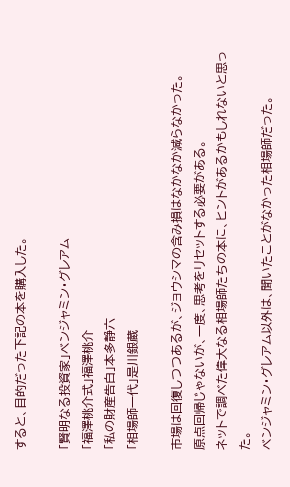すると、目的だった下記の本を購入した。

「賢明なる投資家」ベンジャミン・グレアム
「福澤桃介式」福澤桃介
「私の財産告白」本多静六
「相場師一代」是川銀蔵

市場は回復しつつあるが、ジョウシマの含み損はなかなか減らなかった。
原点回帰じゃないが、一度、思考をリセットする必要がある。
ネットで調べた偉大なる相場師たちの本に、ヒントがあるかもしれないと思った。
ベンジャミン・グレアム以外は、聞いたことがなかった相場師だった。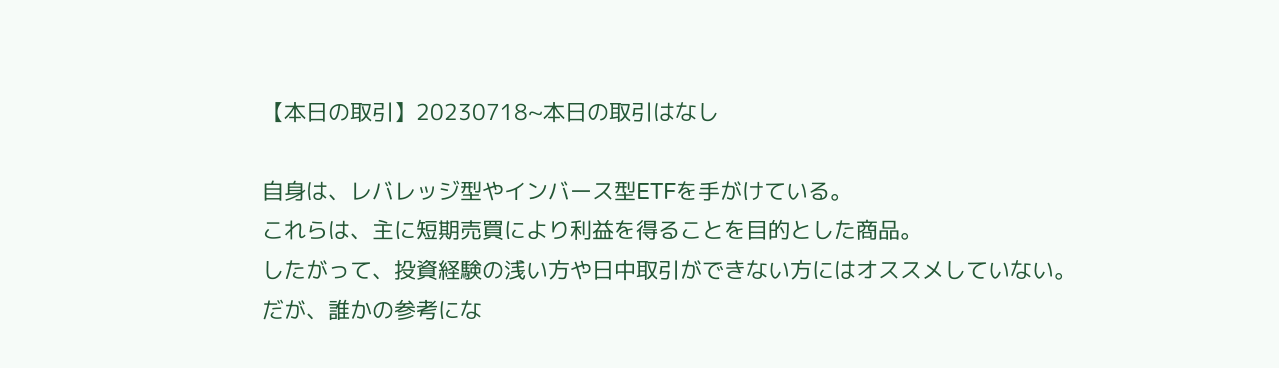【本日の取引】20230718~本日の取引はなし

自身は、レバレッジ型やインバース型ETFを手がけている。
これらは、主に短期売買により利益を得ることを目的とした商品。
したがって、投資経験の浅い方や日中取引ができない方にはオススメしていない。
だが、誰かの参考にな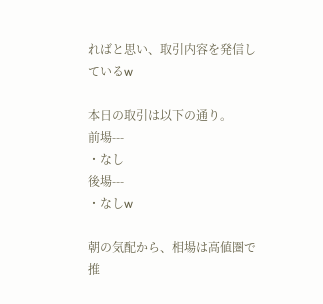ればと思い、取引内容を発信しているw

本日の取引は以下の通り。
前場---
・なし
後場---
・なしw

朝の気配から、相場は高値圏で推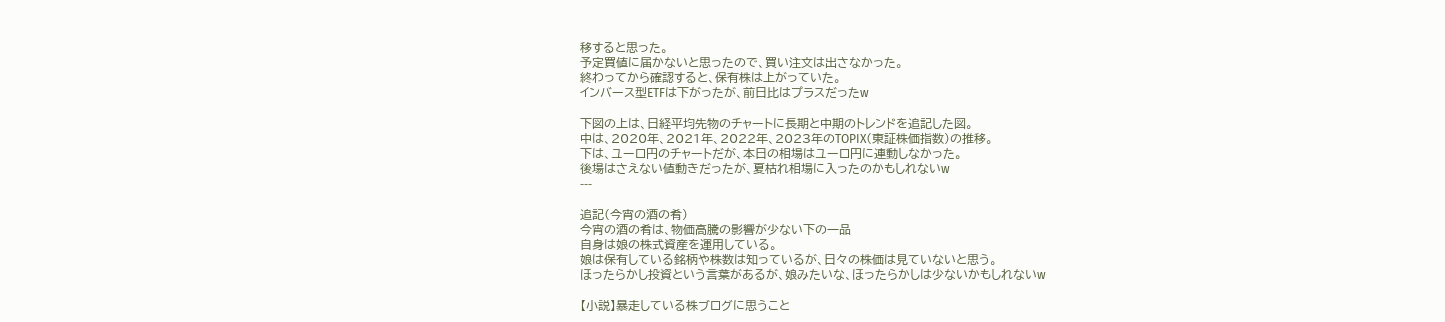移すると思った。
予定買値に届かないと思ったので、買い注文は出さなかった。
終わってから確認すると、保有株は上がっていた。
インバース型ETFは下がったが、前日比はプラスだったw

下図の上は、日経平均先物のチャートに長期と中期のトレンドを追記した図。
中は、2020年、2021年、2022年、2023年のTOPIX(東証株価指数)の推移。
下は、ユーロ円のチャートだが、本日の相場はユーロ円に連動しなかった。
後場はさえない値動きだったが、夏枯れ相場に入ったのかもしれないw
---

追記(今宵の酒の肴)
今宵の酒の肴は、物価高騰の影響が少ない下の一品
自身は娘の株式資産を運用している。
娘は保有している銘柄や株数は知っているが、日々の株価は見ていないと思う。
ほったらかし投資という言葉があるが、娘みたいな、ほったらかしは少ないかもしれないw

【小説】暴走している株ブログに思うこと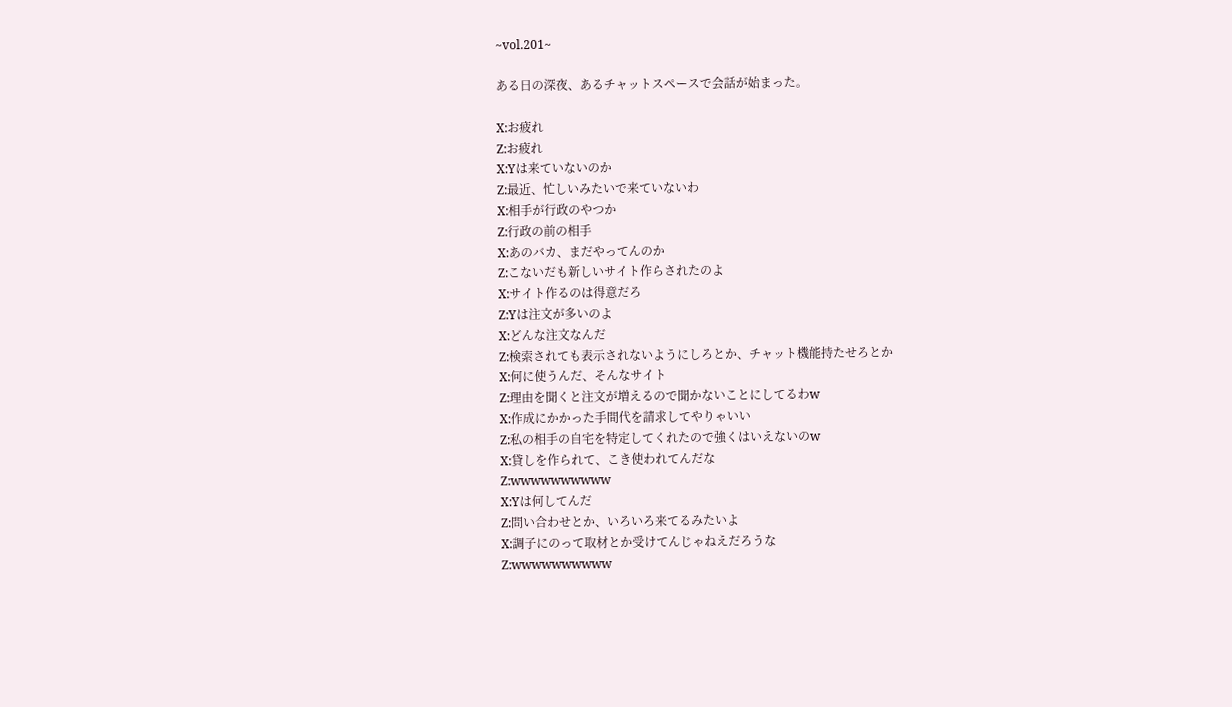~vol.201~

ある日の深夜、あるチャットスペースで会話が始まった。

X:お疲れ
Z:お疲れ
X:Yは来ていないのか
Z:最近、忙しいみたいで来ていないわ
X:相手が行政のやつか
Z:行政の前の相手
X:あのバカ、まだやってんのか
Z:こないだも新しいサイト作らされたのよ
X:サイト作るのは得意だろ
Z:Yは注文が多いのよ
X:どんな注文なんだ
Z:検索されても表示されないようにしろとか、チャット機能持たせろとか
X:何に使うんだ、そんなサイト
Z:理由を聞くと注文が増えるので聞かないことにしてるわw
X:作成にかかった手間代を請求してやりゃいい
Z:私の相手の自宅を特定してくれたので強くはいえないのw
X:貸しを作られて、こき使われてんだな
Z:wwwwwwwwww
X:Yは何してんだ
Z:問い合わせとか、いろいろ来てるみたいよ
X:調子にのって取材とか受けてんじゃねえだろうな
Z:wwwwwwwwww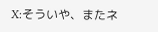X:そういや、またネ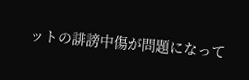ットの誹謗中傷が問題になって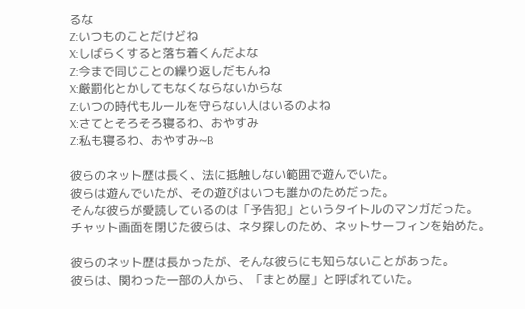るな
Z:いつものことだけどね
X:しばらくすると落ち着くんだよな
Z:今まで同じことの繰り返しだもんね
X:厳罰化とかしてもなくならないからな
Z:いつの時代もルールを守らない人はいるのよね
X:さてとそろそろ寝るわ、おやすみ
Z:私も寝るわ、おやすみ~B

彼らのネット歴は長く、法に抵触しない範囲で遊んでいた。
彼らは遊んでいたが、その遊びはいつも誰かのためだった。
そんな彼らが愛読しているのは「予告犯」というタイトルのマンガだった。
チャット画面を閉じた彼らは、ネタ探しのため、ネットサーフィンを始めた。

彼らのネット歴は長かったが、そんな彼らにも知らないことがあった。
彼らは、関わった一部の人から、「まとめ屋」と呼ばれていた。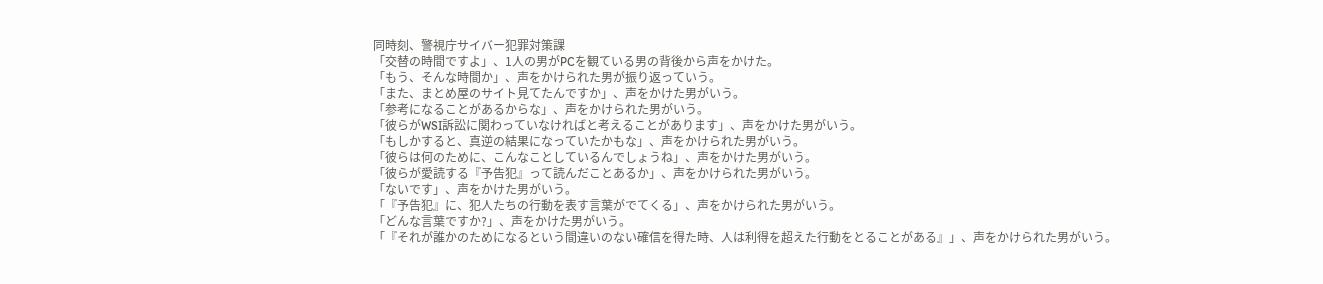同時刻、警視庁サイバー犯罪対策課
「交替の時間ですよ」、1人の男がPCを観ている男の背後から声をかけた。
「もう、そんな時間か」、声をかけられた男が振り返っていう。
「また、まとめ屋のサイト見てたんですか」、声をかけた男がいう。
「参考になることがあるからな」、声をかけられた男がいう。
「彼らがWSI訴訟に関わっていなければと考えることがあります」、声をかけた男がいう。
「もしかすると、真逆の結果になっていたかもな」、声をかけられた男がいう。
「彼らは何のために、こんなことしているんでしょうね」、声をかけた男がいう。
「彼らが愛読する『予告犯』って読んだことあるか」、声をかけられた男がいう。
「ないです」、声をかけた男がいう。
「『予告犯』に、犯人たちの行動を表す言葉がでてくる」、声をかけられた男がいう。
「どんな言葉ですか?」、声をかけた男がいう。
「『それが誰かのためになるという間違いのない確信を得た時、人は利得を超えた行動をとることがある』」、声をかけられた男がいう。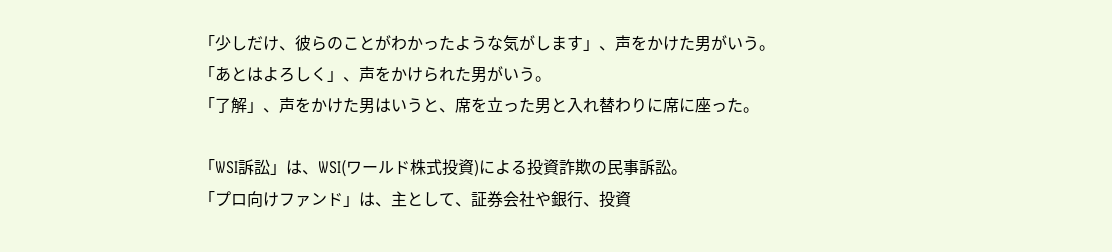「少しだけ、彼らのことがわかったような気がします」、声をかけた男がいう。
「あとはよろしく」、声をかけられた男がいう。
「了解」、声をかけた男はいうと、席を立った男と入れ替わりに席に座った。

「WSI訴訟」は、WSI(ワールド株式投資)による投資詐欺の民事訴訟。
「プロ向けファンド」は、主として、証券会社や銀行、投資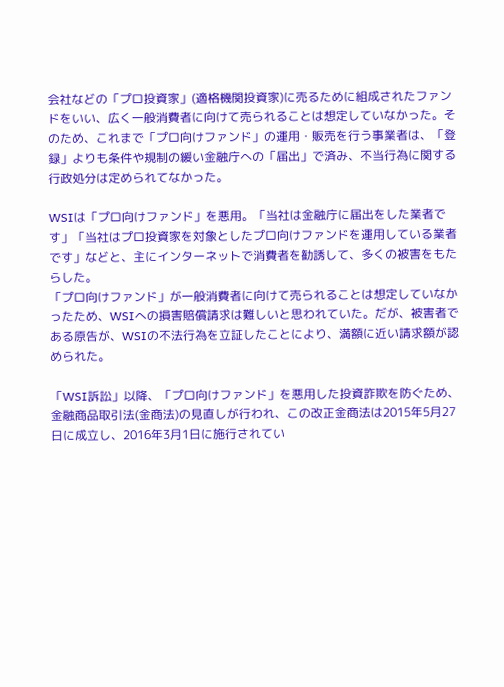会社などの「プロ投資家」(適格機関投資家)に売るために組成されたファンドをいい、広く一般消費者に向けて売られることは想定していなかった。そのため、これまで「プロ向けファンド」の運用・販売を行う事業者は、「登録」よりも条件や規制の緩い金融庁への「届出」で済み、不当行為に関する行政処分は定められてなかった。

WSIは「プロ向けファンド」を悪用。「当社は金融庁に届出をした業者です」「当社はプロ投資家を対象としたプロ向けファンドを運用している業者です」などと、主にインターネットで消費者を勧誘して、多くの被害をもたらした。
「プロ向けファンド」が一般消費者に向けて売られることは想定していなかったため、WSIへの損害賠償請求は難しいと思われていた。だが、被害者である原告が、WSIの不法行為を立証したことにより、満額に近い請求額が認められた。

「WSI訴訟」以降、「プロ向けファンド」を悪用した投資詐欺を防ぐため、金融商品取引法(金商法)の見直しが行われ、この改正金商法は2015年5月27日に成立し、2016年3月1日に施行されてい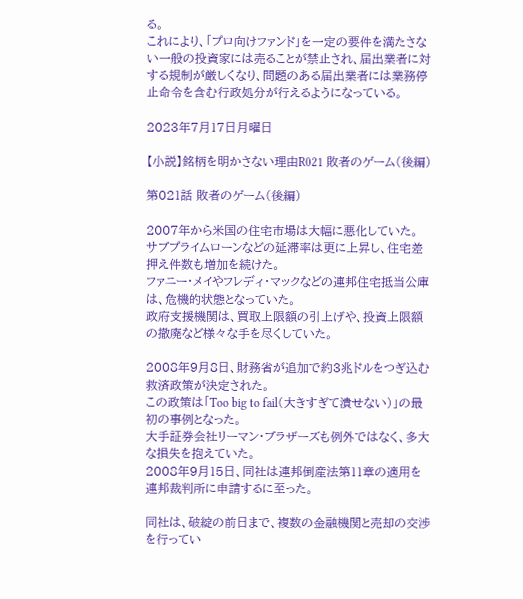る。
これにより、「プロ向けファンド」を一定の要件を満たさない一般の投資家には売ることが禁止され、届出業者に対する規制が厳しくなり、問題のある届出業者には業務停止命令を含む行政処分が行えるようになっている。

2023年7月17日月曜日

【小説】銘柄を明かさない理由R021 敗者のゲーム(後編)

第021話 敗者のゲーム(後編)

2007年から米国の住宅市場は大幅に悪化していた。
サブプライムローンなどの延滞率は更に上昇し、住宅差押え件数も増加を続けた。
ファニー・メイやフレディ・マックなどの連邦住宅抵当公庫は、危機的状態となっていた。
政府支援機関は、買取上限額の引上げや、投資上限額の撤廃など様々な手を尽くしていた。

2008年9月8日、財務省が追加で約3兆ドルをつぎ込む救済政策が決定された。
この政策は「Too big to fail(大きすぎて潰せない)」の最初の事例となった。
大手証券会社リーマン・ブラザーズも例外ではなく、多大な損失を抱えていた。
2008年9月15日、同社は連邦倒産法第11章の適用を連邦裁判所に申請するに至った。

同社は、破綻の前日まで、複数の金融機関と売却の交渉を行ってい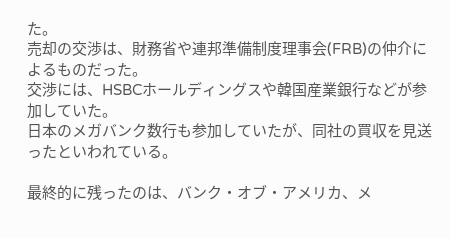た。
売却の交渉は、財務省や連邦準備制度理事会(FRB)の仲介によるものだった。
交渉には、HSBCホールディングスや韓国産業銀行などが参加していた。
日本のメガバンク数行も参加していたが、同社の買収を見送ったといわれている。

最終的に残ったのは、バンク・オブ・アメリカ、メ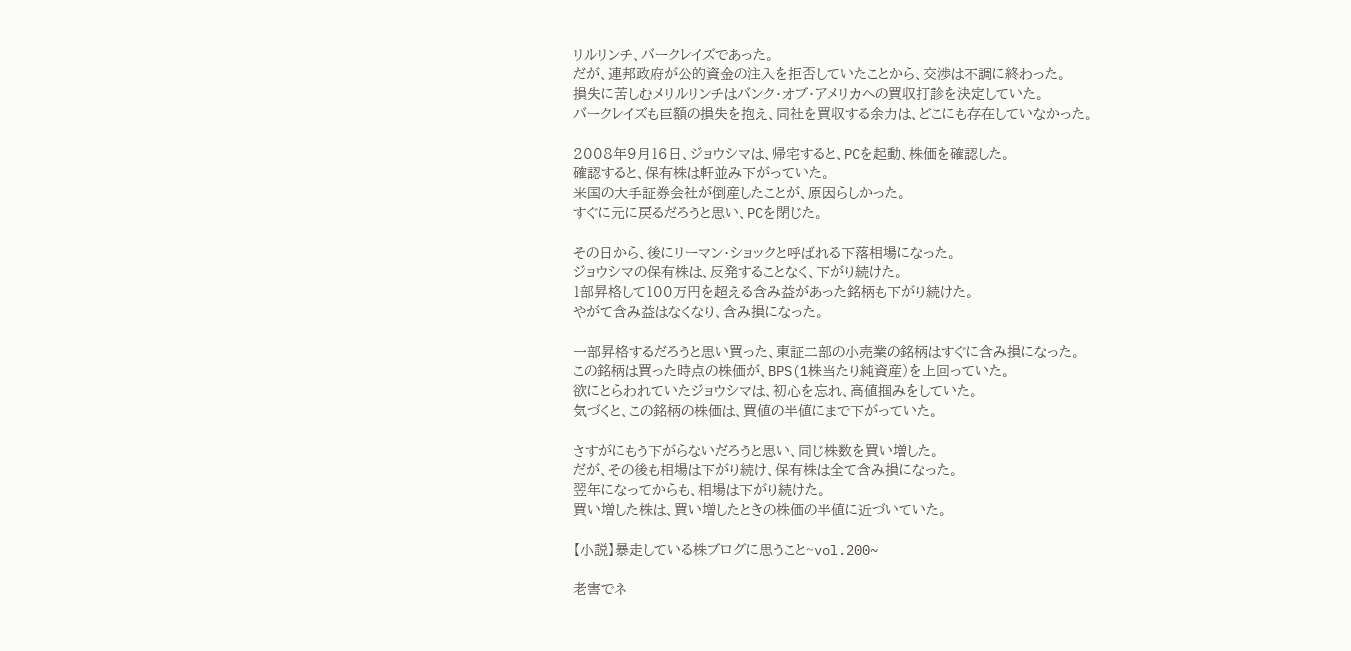リルリンチ、バークレイズであった。
だが、連邦政府が公的資金の注入を拒否していたことから、交渉は不調に終わった。
損失に苦しむメリルリンチはバンク・オブ・アメリカへの買収打診を決定していた。
バークレイズも巨額の損失を抱え、同社を買収する余力は、どこにも存在していなかった。

2008年9月16日、ジョウシマは、帰宅すると、PCを起動、株価を確認した。
確認すると、保有株は軒並み下がっていた。
米国の大手証券会社が倒産したことが、原因らしかった。
すぐに元に戻るだろうと思い、PCを閉じた。

その日から、後にリーマン・ショックと呼ばれる下落相場になった。
ジョウシマの保有株は、反発することなく、下がり続けた。
1部昇格して100万円を超える含み益があった銘柄も下がり続けた。
やがて含み益はなくなり、含み損になった。

一部昇格するだろうと思い買った、東証二部の小売業の銘柄はすぐに含み損になった。
この銘柄は買った時点の株価が、BPS(1株当たり純資産)を上回っていた。
欲にとらわれていたジョウシマは、初心を忘れ、高値掴みをしていた。
気づくと、この銘柄の株価は、買値の半値にまで下がっていた。

さすがにもう下がらないだろうと思い、同じ株数を買い増した。
だが、その後も相場は下がり続け、保有株は全て含み損になった。
翌年になってからも、相場は下がり続けた。
買い増した株は、買い増したときの株価の半値に近づいていた。

【小説】暴走している株ブログに思うこと~vol.200~

老害でネ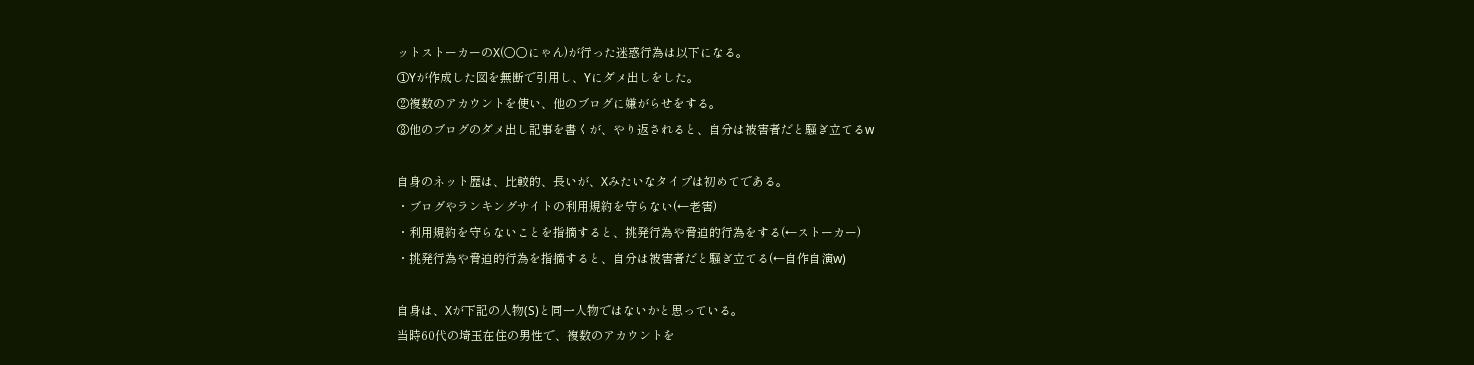ットストーカーのX(〇〇にゃん)が行った迷惑行為は以下になる。
①Yが作成した図を無断で引用し、Yにダメ出しをした。
②複数のアカウントを使い、他のブログに嫌がらせをする。
③他のブログのダメ出し記事を書くが、やり返されると、自分は被害者だと騒ぎ立てるw

自身のネット歴は、比較的、長いが、Xみたいなタイプは初めてである。
・ブログやランキングサイトの利用規約を守らない(←老害)
・利用規約を守らないことを指摘すると、挑発行為や脅迫的行為をする(←ストーカー)
・挑発行為や脅迫的行為を指摘すると、自分は被害者だと騒ぎ立てる(←自作自演w)

自身は、Xが下記の人物(S)と同一人物ではないかと思っている。
当時60代の埼玉在住の男性で、複数のアカウントを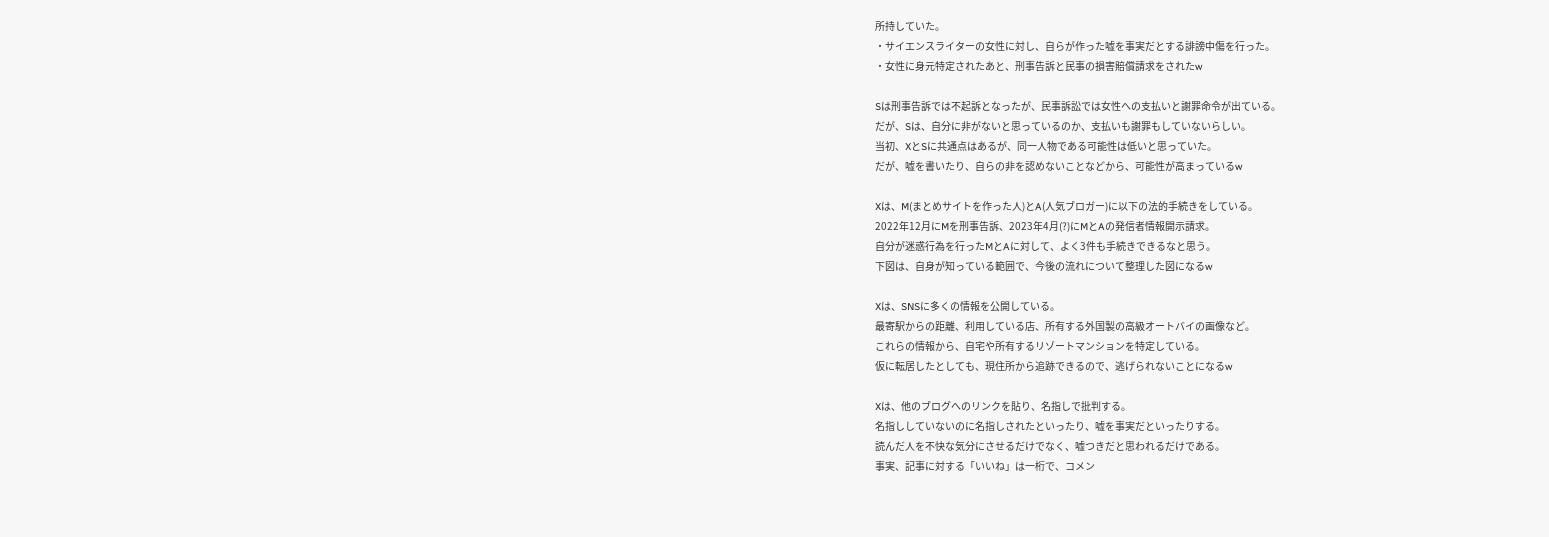所持していた。
・サイエンスライターの女性に対し、自らが作った嘘を事実だとする誹謗中傷を行った。
・女性に身元特定されたあと、刑事告訴と民事の損害賠償請求をされたw

Sは刑事告訴では不起訴となったが、民事訴訟では女性への支払いと謝罪命令が出ている。
だが、Sは、自分に非がないと思っているのか、支払いも謝罪もしていないらしい。
当初、XとSに共通点はあるが、同一人物である可能性は低いと思っていた。
だが、嘘を書いたり、自らの非を認めないことなどから、可能性が高まっているw

Xは、M(まとめサイトを作った人)とA(人気ブロガー)に以下の法的手続きをしている。
2022年12月にMを刑事告訴、2023年4月(?)にMとAの発信者情報開示請求。
自分が迷惑行為を行ったMとAに対して、よく3件も手続きできるなと思う。
下図は、自身が知っている範囲で、今後の流れについて整理した図になるw

Xは、SNSに多くの情報を公開している。
最寄駅からの距離、利用している店、所有する外国製の高級オートバイの画像など。
これらの情報から、自宅や所有するリゾートマンションを特定している。
仮に転居したとしても、現住所から追跡できるので、逃げられないことになるw

Xは、他のブログへのリンクを貼り、名指しで批判する。
名指ししていないのに名指しされたといったり、嘘を事実だといったりする。
読んだ人を不快な気分にさせるだけでなく、嘘つきだと思われるだけである。
事実、記事に対する「いいね」は一桁で、コメン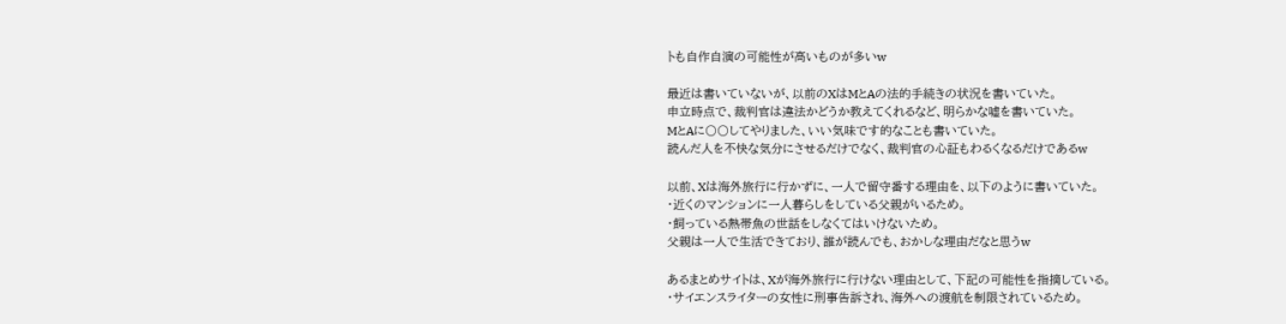トも自作自演の可能性が高いものが多いw

最近は書いていないが、以前のXはMとAの法的手続きの状況を書いていた。
申立時点で、裁判官は違法かどうか教えてくれるなど、明らかな嘘を書いていた。
MとAに〇〇してやりました、いい気味です的なことも書いていた。
読んだ人を不快な気分にさせるだけでなく、裁判官の心証もわるくなるだけであるw

以前、Xは海外旅行に行かずに、一人で留守番する理由を、以下のように書いていた。
・近くのマンションに一人暮らしをしている父親がいるため。
・飼っている熱帯魚の世話をしなくてはいけないため。
父親は一人で生活できており、誰が読んでも、おかしな理由だなと思うw

あるまとめサイトは、Xが海外旅行に行けない理由として、下記の可能性を指摘している。
・サイエンスライターの女性に刑事告訴され、海外への渡航を制限されているため。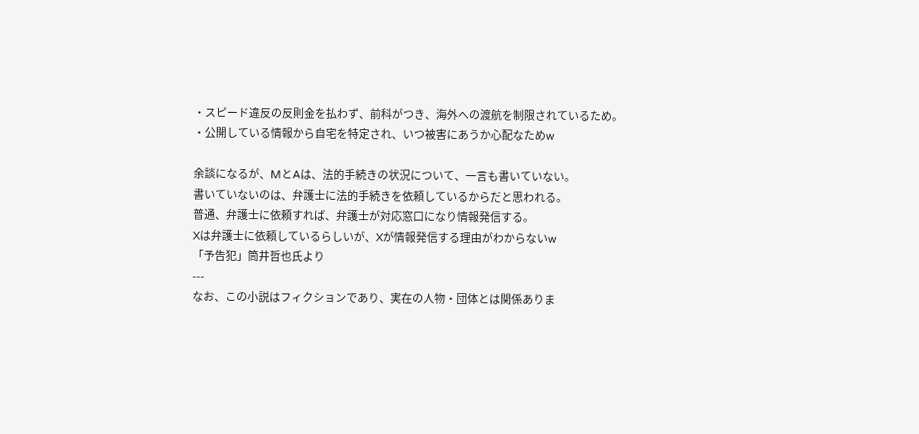・スピード違反の反則金を払わず、前科がつき、海外への渡航を制限されているため。
・公開している情報から自宅を特定され、いつ被害にあうか心配なためw

余談になるが、MとAは、法的手続きの状況について、一言も書いていない。
書いていないのは、弁護士に法的手続きを依頼しているからだと思われる。
普通、弁護士に依頼すれば、弁護士が対応窓口になり情報発信する。
Xは弁護士に依頼しているらしいが、Xが情報発信する理由がわからないw
「予告犯」筒井哲也氏より
---
なお、この小説はフィクションであり、実在の人物・団体とは関係ありま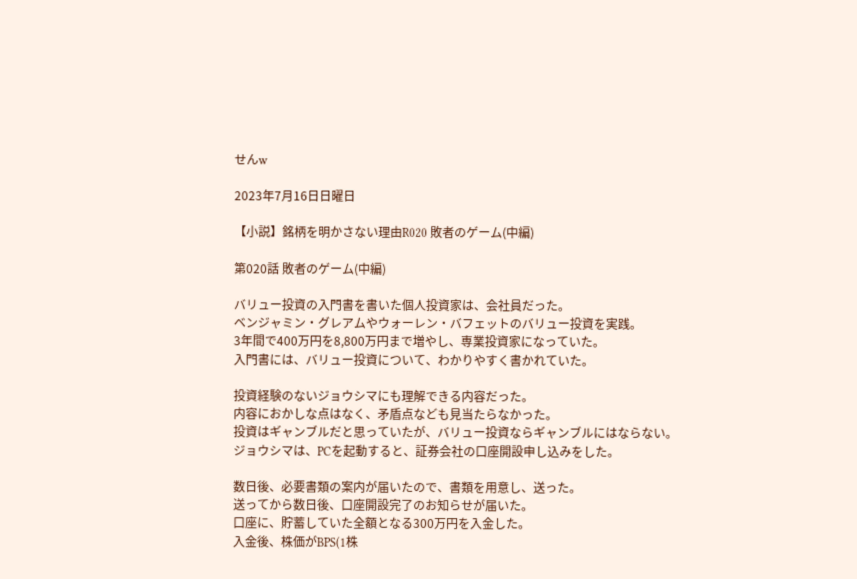せんw

2023年7月16日日曜日

【小説】銘柄を明かさない理由R020 敗者のゲーム(中編)

第020話 敗者のゲーム(中編)

バリュー投資の入門書を書いた個人投資家は、会社員だった。
ベンジャミン・グレアムやウォーレン・バフェットのバリュー投資を実践。
3年間で400万円を8,800万円まで増やし、専業投資家になっていた。
入門書には、バリュー投資について、わかりやすく書かれていた。

投資経験のないジョウシマにも理解できる内容だった。
内容におかしな点はなく、矛盾点なども見当たらなかった。
投資はギャンブルだと思っていたが、バリュー投資ならギャンブルにはならない。
ジョウシマは、PCを起動すると、証券会社の口座開設申し込みをした。

数日後、必要書類の案内が届いたので、書類を用意し、送った。
送ってから数日後、口座開設完了のお知らせが届いた。
口座に、貯蓄していた全額となる300万円を入金した。
入金後、株価がBPS(1株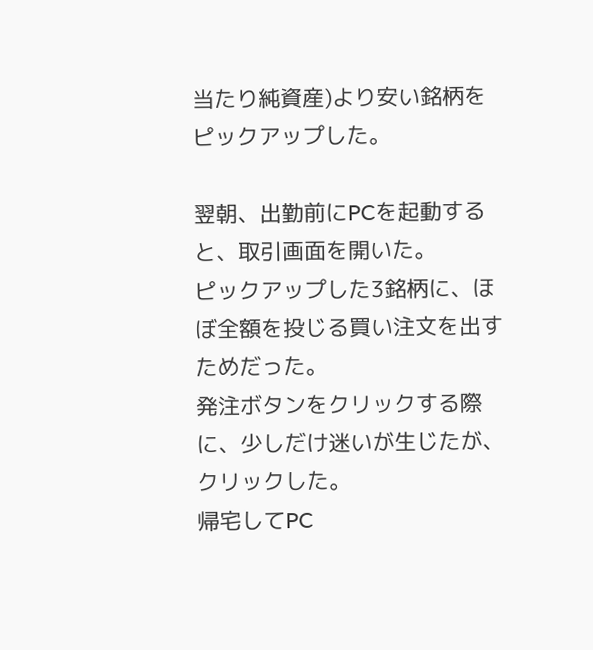当たり純資産)より安い銘柄をピックアップした。

翌朝、出勤前にPCを起動すると、取引画面を開いた。
ピックアップした3銘柄に、ほぼ全額を投じる買い注文を出すためだった。
発注ボタンをクリックする際に、少しだけ迷いが生じたが、クリックした。
帰宅してPC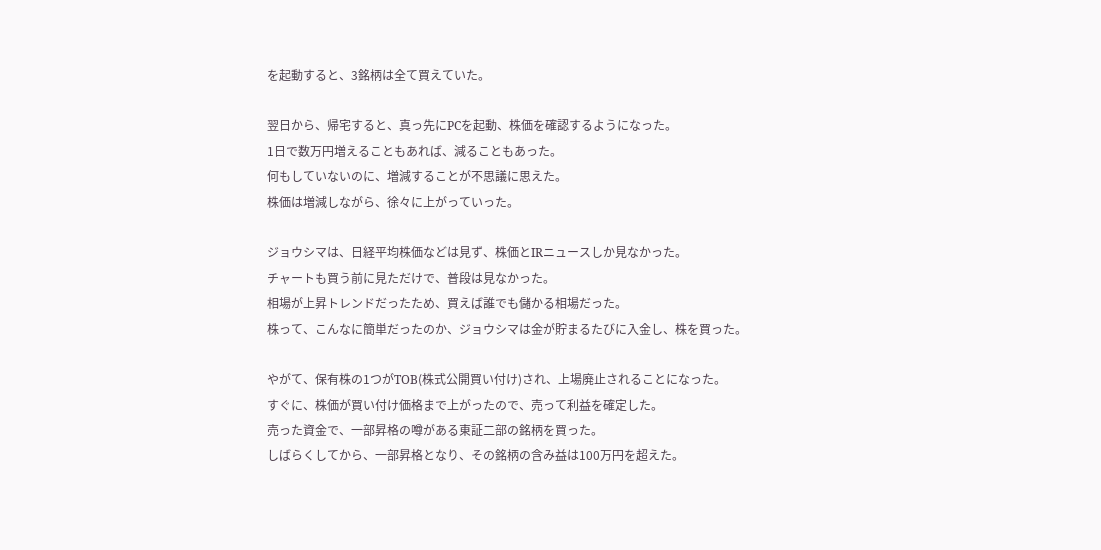を起動すると、3銘柄は全て買えていた。

翌日から、帰宅すると、真っ先にPCを起動、株価を確認するようになった。
1日で数万円増えることもあれば、減ることもあった。
何もしていないのに、増減することが不思議に思えた。
株価は増減しながら、徐々に上がっていった。

ジョウシマは、日経平均株価などは見ず、株価とIRニュースしか見なかった。
チャートも買う前に見ただけで、普段は見なかった。
相場が上昇トレンドだったため、買えば誰でも儲かる相場だった。
株って、こんなに簡単だったのか、ジョウシマは金が貯まるたびに入金し、株を買った。

やがて、保有株の1つがTOB(株式公開買い付け)され、上場廃止されることになった。
すぐに、株価が買い付け価格まで上がったので、売って利益を確定した。
売った資金で、一部昇格の噂がある東証二部の銘柄を買った。
しばらくしてから、一部昇格となり、その銘柄の含み益は100万円を超えた。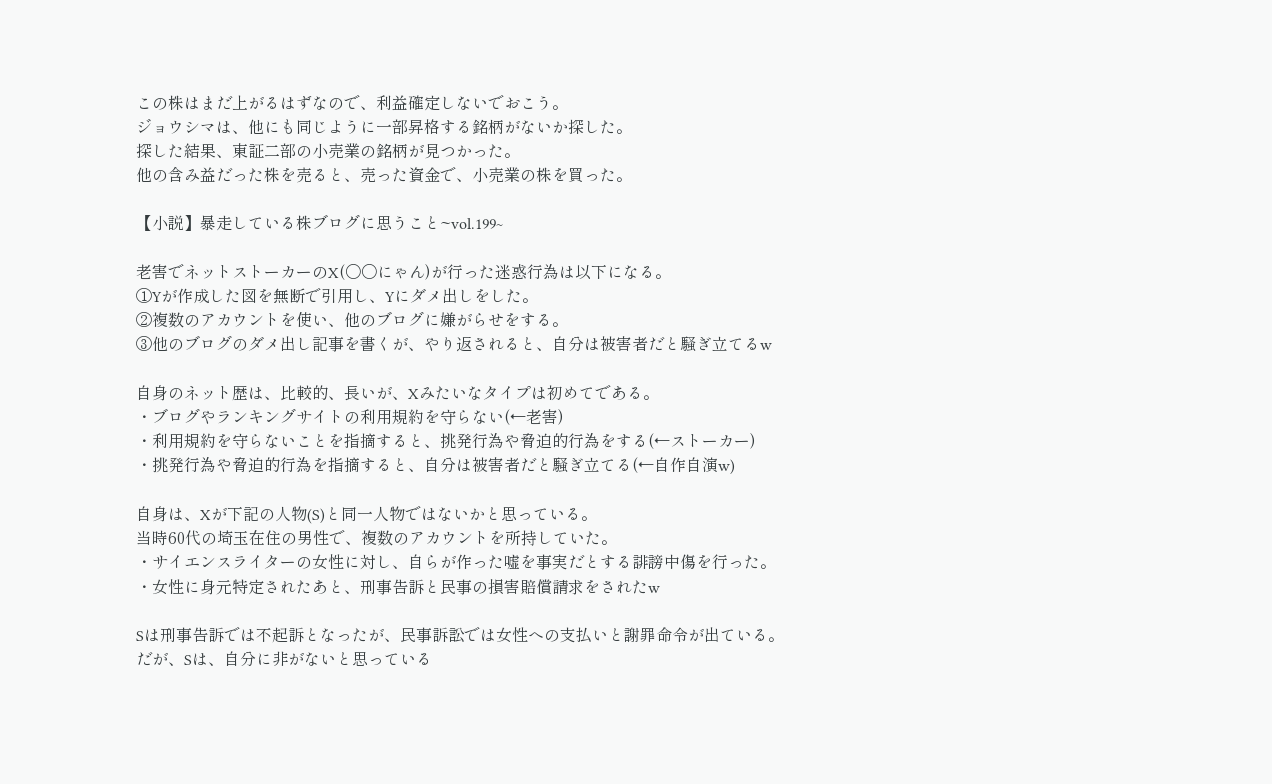この株はまだ上がるはずなので、利益確定しないでおこう。
ジョウシマは、他にも同じように一部昇格する銘柄がないか探した。
探した結果、東証二部の小売業の銘柄が見つかった。
他の含み益だった株を売ると、売った資金で、小売業の株を買った。

【小説】暴走している株ブログに思うこと~vol.199~

老害でネットストーカーのX(〇〇にゃん)が行った迷惑行為は以下になる。
①Yが作成した図を無断で引用し、Yにダメ出しをした。
②複数のアカウントを使い、他のブログに嫌がらせをする。
③他のブログのダメ出し記事を書くが、やり返されると、自分は被害者だと騒ぎ立てるw

自身のネット歴は、比較的、長いが、Xみたいなタイプは初めてである。
・ブログやランキングサイトの利用規約を守らない(←老害)
・利用規約を守らないことを指摘すると、挑発行為や脅迫的行為をする(←ストーカー)
・挑発行為や脅迫的行為を指摘すると、自分は被害者だと騒ぎ立てる(←自作自演w)

自身は、Xが下記の人物(S)と同一人物ではないかと思っている。
当時60代の埼玉在住の男性で、複数のアカウントを所持していた。
・サイエンスライターの女性に対し、自らが作った嘘を事実だとする誹謗中傷を行った。
・女性に身元特定されたあと、刑事告訴と民事の損害賠償請求をされたw

Sは刑事告訴では不起訴となったが、民事訴訟では女性への支払いと謝罪命令が出ている。
だが、Sは、自分に非がないと思っている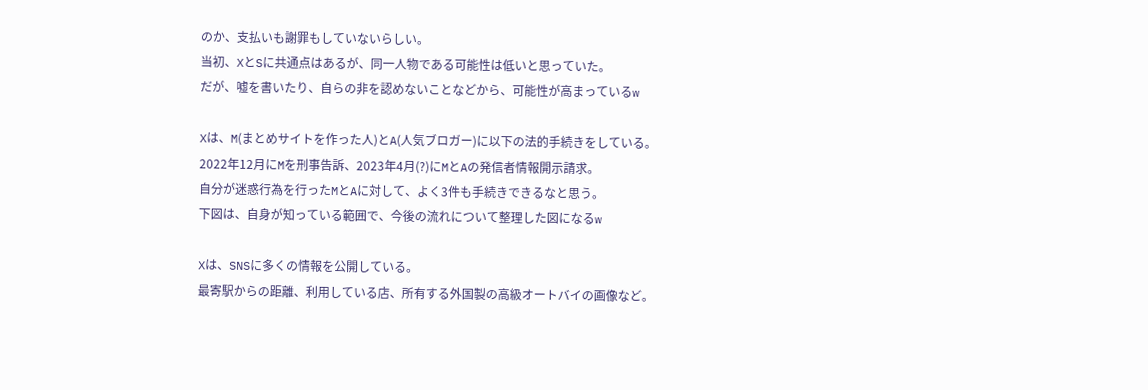のか、支払いも謝罪もしていないらしい。
当初、XとSに共通点はあるが、同一人物である可能性は低いと思っていた。
だが、嘘を書いたり、自らの非を認めないことなどから、可能性が高まっているw

Xは、M(まとめサイトを作った人)とA(人気ブロガー)に以下の法的手続きをしている。
2022年12月にMを刑事告訴、2023年4月(?)にMとAの発信者情報開示請求。
自分が迷惑行為を行ったMとAに対して、よく3件も手続きできるなと思う。
下図は、自身が知っている範囲で、今後の流れについて整理した図になるw

Xは、SNSに多くの情報を公開している。
最寄駅からの距離、利用している店、所有する外国製の高級オートバイの画像など。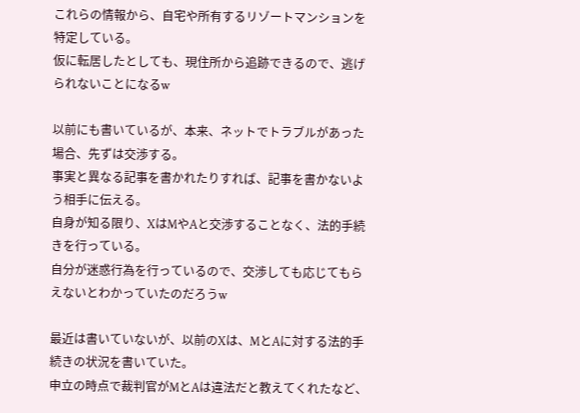これらの情報から、自宅や所有するリゾートマンションを特定している。
仮に転居したとしても、現住所から追跡できるので、逃げられないことになるw

以前にも書いているが、本来、ネットでトラブルがあった場合、先ずは交渉する。
事実と異なる記事を書かれたりすれば、記事を書かないよう相手に伝える。
自身が知る限り、XはMやAと交渉することなく、法的手続きを行っている。
自分が迷惑行為を行っているので、交渉しても応じてもらえないとわかっていたのだろうw

最近は書いていないが、以前のXは、MとAに対する法的手続きの状況を書いていた。
申立の時点で裁判官がMとAは違法だと教えてくれたなど、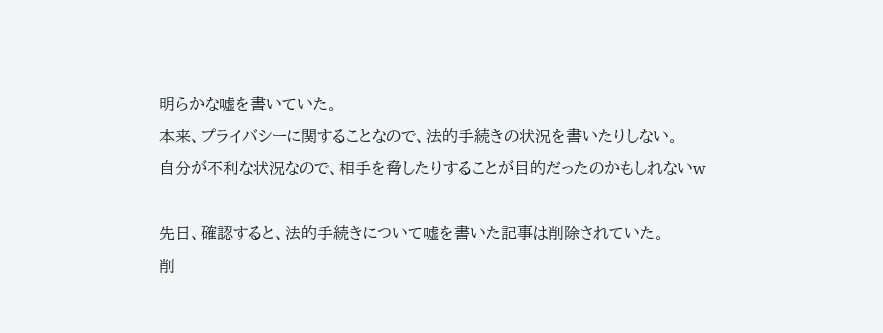明らかな嘘を書いていた。
本来、プライバシーに関することなので、法的手続きの状況を書いたりしない。
自分が不利な状況なので、相手を脅したりすることが目的だったのかもしれないw

先日、確認すると、法的手続きについて嘘を書いた記事は削除されていた。
削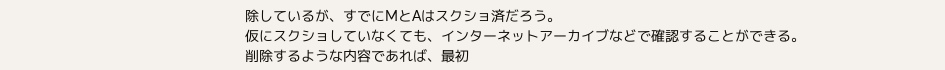除しているが、すでにMとAはスクショ済だろう。
仮にスクショしていなくても、インターネットアーカイブなどで確認することができる。
削除するような内容であれば、最初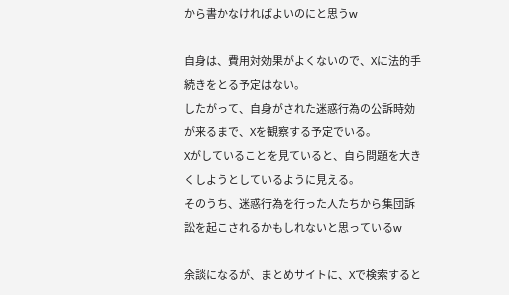から書かなければよいのにと思うw

自身は、費用対効果がよくないので、Xに法的手続きをとる予定はない。
したがって、自身がされた迷惑行為の公訴時効が来るまで、Xを観察する予定でいる。
Xがしていることを見ていると、自ら問題を大きくしようとしているように見える。
そのうち、迷惑行為を行った人たちから集団訴訟を起こされるかもしれないと思っているw

余談になるが、まとめサイトに、Xで検索すると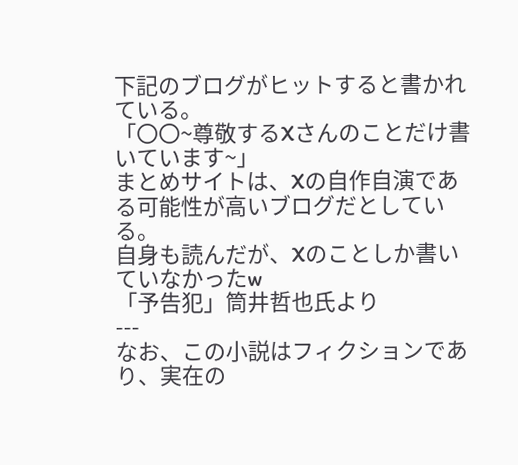下記のブログがヒットすると書かれている。
「〇〇~尊敬するXさんのことだけ書いています~」
まとめサイトは、Xの自作自演である可能性が高いブログだとしている。
自身も読んだが、Xのことしか書いていなかったw
「予告犯」筒井哲也氏より
---
なお、この小説はフィクションであり、実在の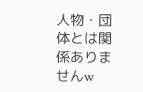人物・団体とは関係ありませんw